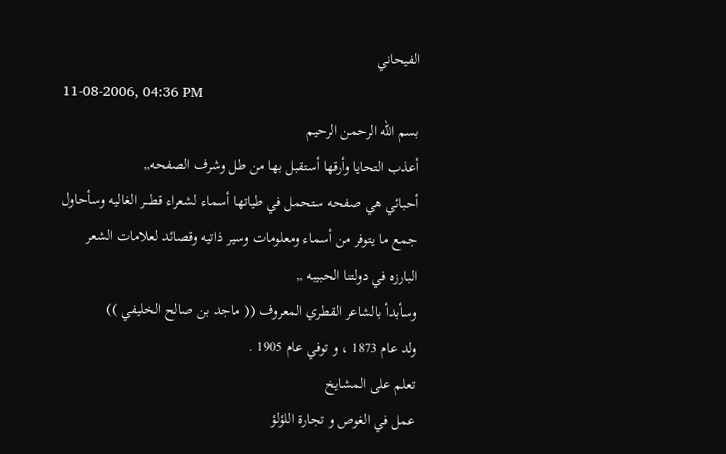الفيحاني
11-08-2006, 04:36 PM
بسم الله الرحمن الرحيم
أعذب التحايا وأرقها أستقبل بها من طل وشرف الصفحه,,
أحبائي هي صفحه ستحمل في طياتها أسماء لشعراء قطـــر الغاليه وسأحاول جمع ما يتوفر من أسماء ومعلومات وسير ذاتيه وقصائد لعلامات الشعر البارزه في دولتنا الحبيبه ,,
وسأبدأ بالشاعر القطري المعروف (( ماجد بن صالح الخليفي ))
ولد عام 1873 ، و توفي عام 1905 .
تعلم على المشايخ
عمل في الغوص و تجارة اللؤلؤ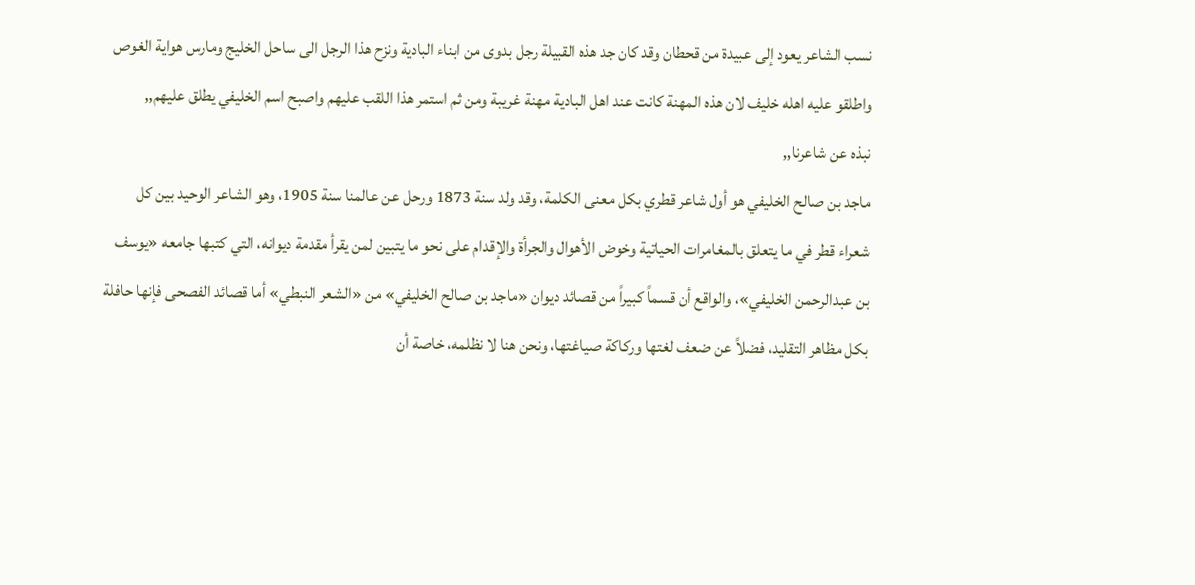نسب الشاعر يعود إلى عبيدة من قحطان وقد كان جد هذه القبيلة رجل بدوى من ابناء البادية ونزح هذا الرجل الى ساحل الخليج ومارس هواية الغوص واطلقو عليه اهله خليف لان هذه المهنة كانت عند اهل البادية مهنة غريبة ومن ثم استمر هذا اللقب عليهم واصبح اسم الخليفي يطلق عليهم,,
نبذه عن شاعرنا,,
ماجد بن صالح الخليفي هو أول شاعر قطري بكل معنى الكلمة، وقد ولد سنة 1873 ورحل عن عالمنا سنة 1905، وهو الشاعر الوحيد بين كل شعراء قطر في ما يتعلق بالمغامرات الحياتية وخوض الأهوال والجرأة والإقدام على نحو ما يتبين لمن يقرأ مقدمة ديوانه، التي كتبها جامعه «يوسف بن عبدالرحمن الخليفي»، والواقع أن قسماً كبيراً من قصائد ديوان «ماجد بن صالح الخليفي» من «الشعر النبطي» أما قصائد الفصحى فإنها حافلة بكل مظاهر التقليد، فضلاً عن ضعف لغتها وركاكة صياغتها، ونحن هنا لا نظلمه، خاصة أن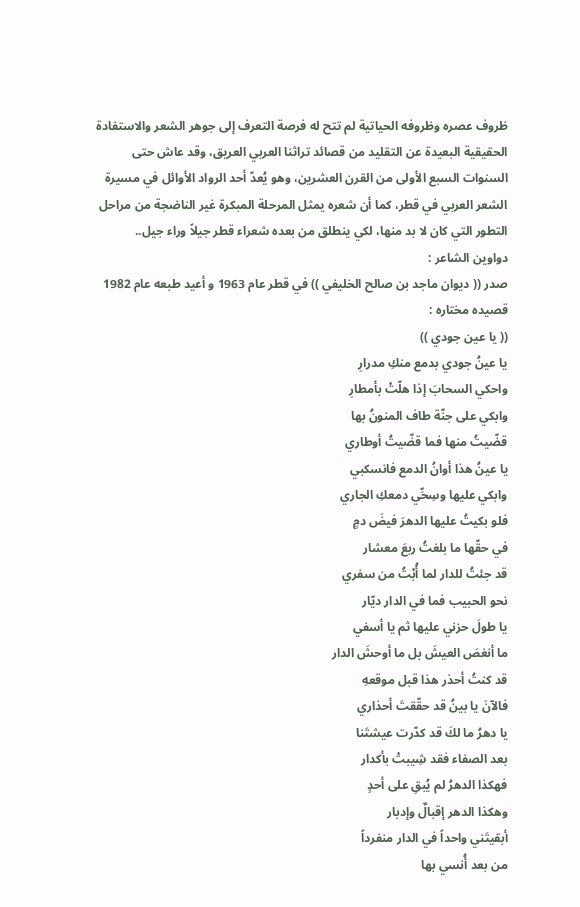ظروف عصره وظروفه الحياتية لم تتح له فرصة التعرف إلى جوهر الشعر والاستفادة الحقيقية البعيدة عن التقليد من قصائد تراثنا العربي العريق، وقد عاش حتى السنوات السبع الأولى من القرن العشرين، وهو يُعدّ أحد الرواد الأوائل في مسيرة الشعر العربي في قطر، كما أن شعره يمثل المرحلة المبكرة غير الناضجة من مراحل التطور التي كان لا بد منها، لكي ينطلق من بعده شعراء قطر جيلاً وراء جيل..
دواوين الشاعر :
صدر (( ديوان ماجد بن صالح الخليفي )) في قطر عام 1963 و أعيد طبعه عام 1982
قصيده مختاره :
(( يا عين جودي ))
يا عينُ جودي بدمع منكِ مدرارِ
واحكي السحابَ إذا هلّتْ بأمطارِ
وابكي على جنّة طاف المنونُ بها
قضّيتُ منها فما قضّيتُ أوطاري
يا عينُ هذا أوانُ الدمع فانسكبي
وابكي عليها وسِحِّي دمعكِ الجاري
فلو بكيتُ عليها الدهرَ فيضَ دمٍ
في حقّها ما بلغتُ ربعَ معشار
قد جئتُ للدار لما أُبْتُ من سفري
نحو الحبيب فما في الدار ديّار
يا طولَ حزني عليها ثم يا أسفي
ما أنغصَ العيشَ بل ما أوحشَ الدار
قد كنتُ أحذر هذا قبل موقعهِ
فالآنَ يا بينُ قد حقّقتَ أحذاري
يا دهرُ ما لكَ قد كدّرت عيشتَنا
بعد الصفاء فقد شِيبتْ بأكدار
فهكذا الدهرُ لم يُبقِ على أحدٍ
وهكذا الدهر إقبالٌ وإدبار
أبقيتَني واحداً في الدار منفرداً
من بعد أُنسي بها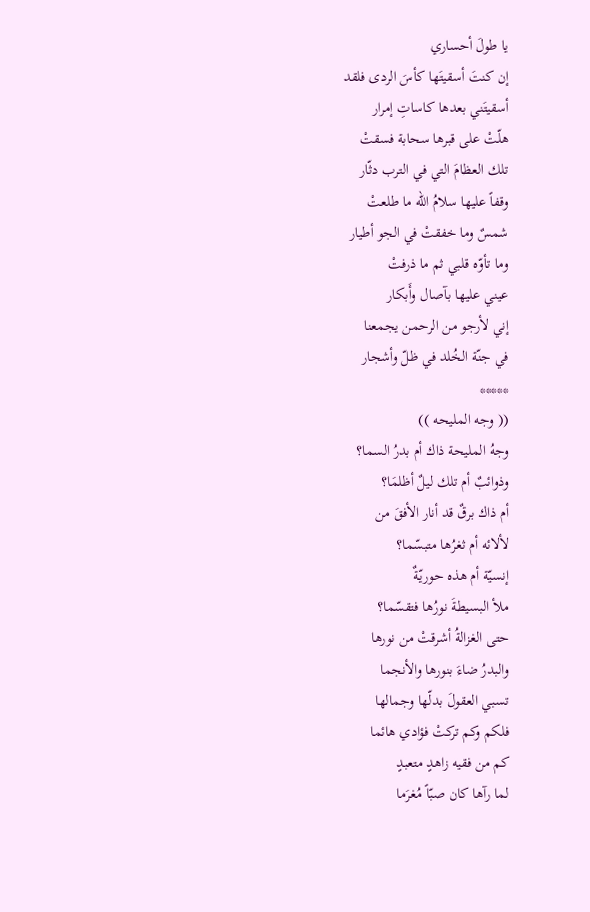يا طولَ أحساري
إن كنتَ أسقيتَها كأسَ الردى فلقد
أسقيتَني بعدها كاساتِ إمرار
هلّتْ على قبرها سحابة فسقتْ
تلك العظامَ التي في الترب دثّار
وقفاً عليها سلامُ الله ما طلعتْ
شمسٌ وما خفقتْ في الجو أطيار
وما تأوّه قلبي ثم ما ذرفتْ
عيني عليها بآصال وأَبكار
إني لأرجو من الرحمن يجمعنا
في جنّة الخُلد في ظلّ وأشجار
*****
(( وجه المليحه ))
وجهُ المليحة ذاك أم بدرُ السما؟
وذوائبٌ أم تلك ليلٌ أظلمَا؟
أم ذاك برقٌ قد أنار الأفقَ من
لألائه أم ثغرُها متبسّما؟
إنسيّة أم هذه حوريّةٌ
ملأ البسيطةَ نورُها فتقسّما؟
حتى الغزالةُ أشرقتْ من نورها
والبدرُ ضاءَ بنورها والأنجما
تسبي العقولَ بدلّها وجمالها
فلكم وكم تركتْ فؤادي هائما
كم من فقيه زاهدٍ متعبدٍ
لما رآها كان صبّاً مُغرَما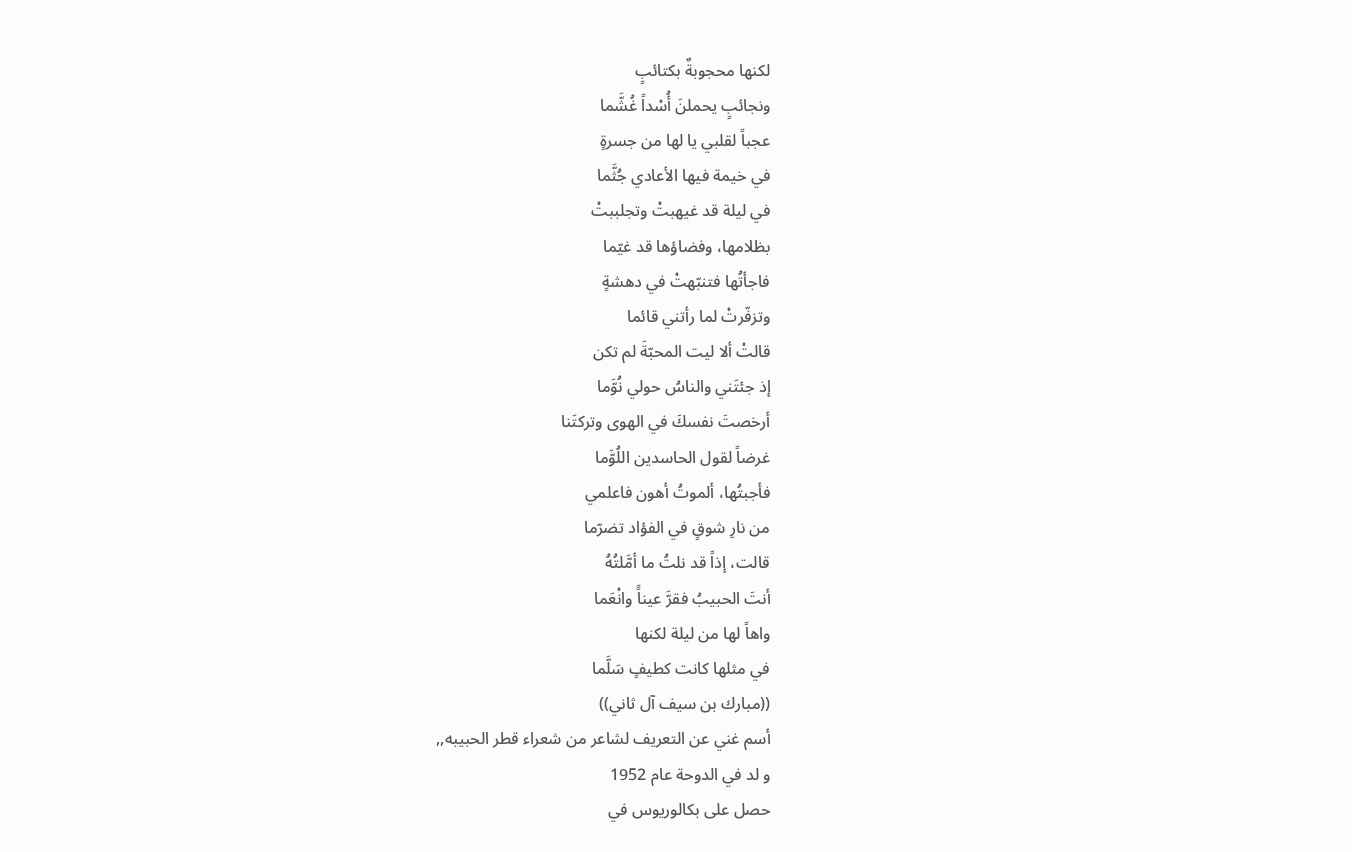لكنها محجوبةٌ بكتائبٍ
ونجائبٍ يحملنَ أُسْداً غُشَّما
عجباً لقلبي يا لها من جسرةٍ
في خيمة فيها الأعادي جُثَّما
في ليلة قد غيهبتْ وتجلببتْ
بظلامها، وفضاؤها قد غيّما
فاجأتُها فتنبّهتْ في دهشةٍ
وتزفّرتْ لما رأتني قائما
قالتْ ألا ليت المحبّةَ لم تكن
إذ جئتَني والناسُ حولي نُوَّما
أرخصتَ نفسكَ في الهوى وتركتَنا
غرضاً لقول الحاسدين اللُوَّما
فأجبتُها، ألموتُ أهون فاعلمي
من نارِ شوقٍ في الفؤاد تضرّما
قالت، إذاً قد نلتُ ما أمَّلتُهُ
أنتَ الحبيبُ فقرَّ عيناًَ وانْعَما
واهاً لها من ليلة لكنها
في مثلها كانت كطيفٍ سَلَّما
((مبارك بن سيف آل ثاني))
أسم غني عن التعريف لشاعر من شعراء قطر الحبيبه,,
و لد في الدوحة عام 1952
حصل على بكالوريوس في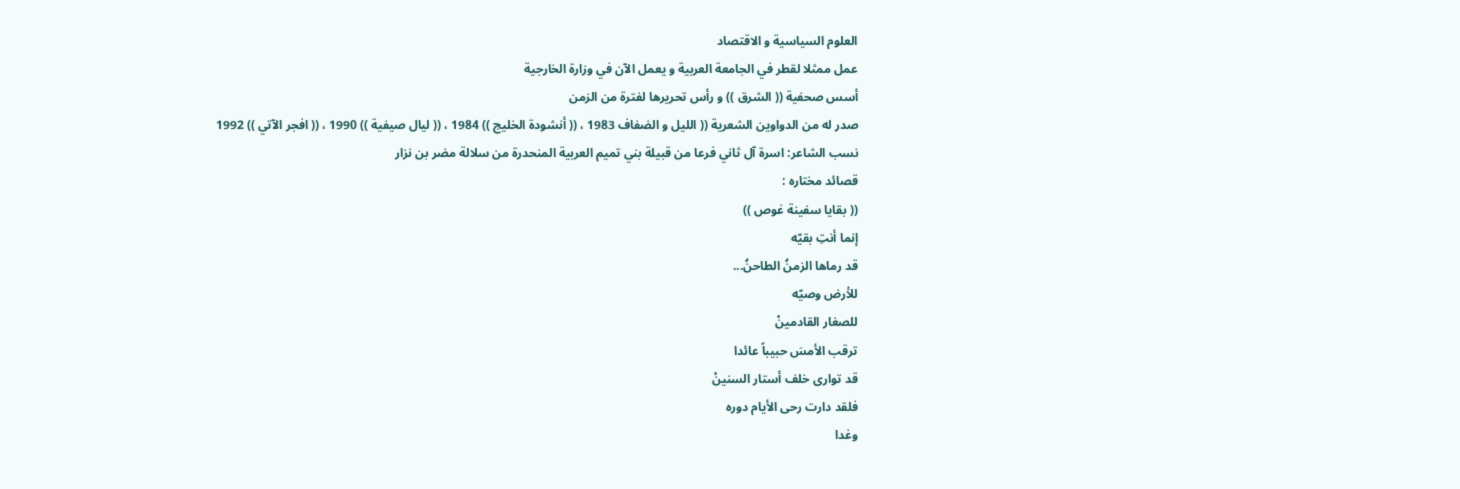العلوم السياسية و الاقتصاد
عمل ممثلا لقطر في الجامعة العربية و يعمل الآن في وزارة الخارجية
أسس صحفية (( الشرق )) و رأس تحريرها لفترة من الزمن
صدر له من الدواوين الشعرية (( الليل و الضفاف 1983 ، (( أنشودة الخليج )) 1984 ، (( ليال صيفية )) 1990 ، (( افجر الآتي )) 1992
نسب الشاعر: اسرة آل ثاني فرعا من قبيلة بني تميم العربية المنحدرة من سلالة مضر بن نزار
قصائد مختاره :
(( بقايا سفينة غوص ))
إنما أنتِ بقيّه
قد رماها الزمنُ الطاحنُ...
للأرض وصيّه
للصغار القادمينْ
ترقب الأمسَ حبيباً عائدا
قد توارى خلف أستار السنينْ
فلقد دارت رحى الأيام دوره
وغدا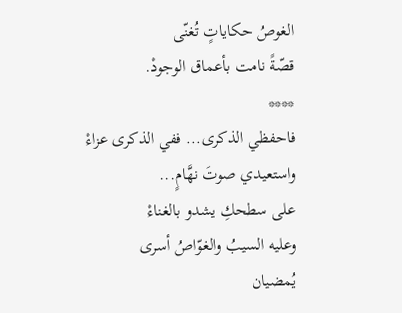الغوصُ حكاياتٍ تُغنّى
قصّةً نامت بأعماق الوجودْ.
****
فاحفظي الذكرى... ففي الذكرى عزاءْ
واستعيدي صوتَ نهَّامٍ...
على سطحكِ يشدو بالغناءْ
وعليه السيبُ والغوّاصُ أسرى
يُمضيان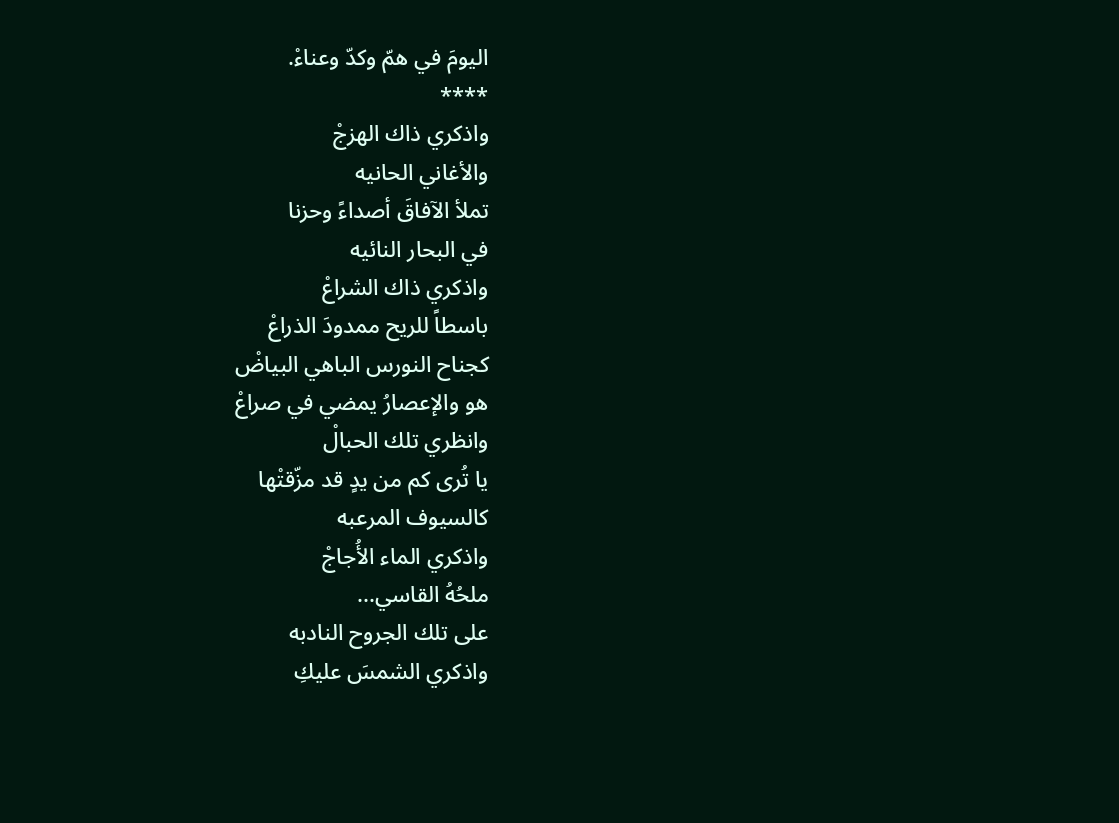اليومَ في همّ وكدّ وعناءْ.
****
واذكري ذاك الهزجْ
والأغاني الحانيه
تملأ الآفاقَ أصداءً وحزنا
في البحار النائيه
واذكري ذاك الشراعْ
باسطاً للريح ممدودَ الذراعْ
كجناح النورس الباهي البياضْ
هو والإعصارُ يمضي في صراعْ
وانظري تلك الحبالْ
يا تُرى كم من يدٍ قد مزّقتْها
كالسيوف المرعبه
واذكري الماء الأُجاجْ
ملحُهُ القاسي...
على تلك الجروح النادبه
واذكري الشمسَ عليكِ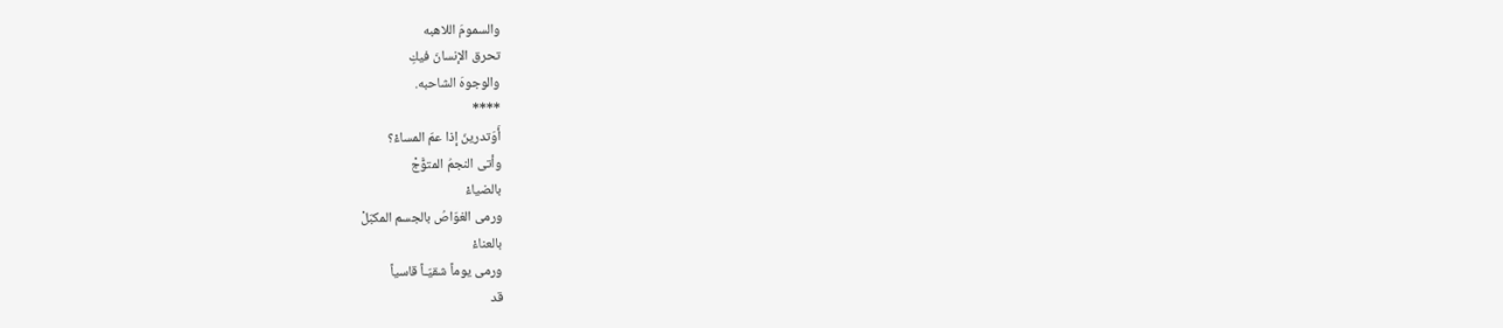والسمومَ اللاهبه
تحرق الإنسانَ فيكِ
والوجوهَ الشاحبه.
****
أَوَتدرينَ إذا عمّ المساءْ؟
وأتى النجمُ المتوًّجْ
بالضياءْ
ورمى الغوّاصُ بالجسم المكبّلْ
بالعناءْ
ورمى يوماً شقيّـاً قاسياً
قد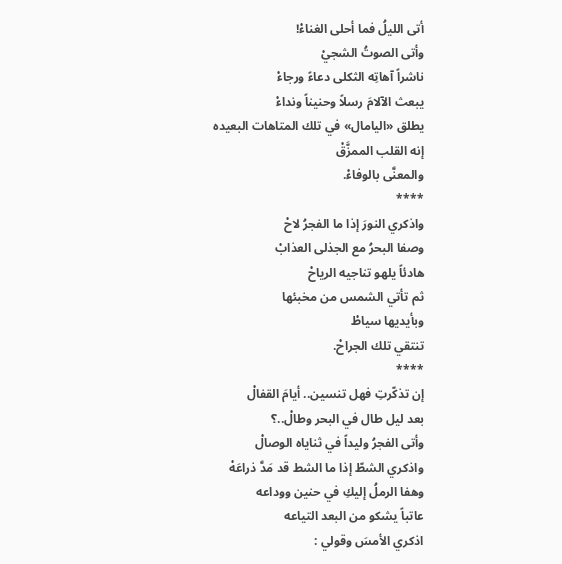أتى الليلُ فما أحلى الغناءْ!
وأتى الصوتُ الشجيْ
ناشراً آهاتِه الثكلى دعاءً ورجاءْ
يبعث الآلامَ رسلاً وحنيناً ونداءْ
يطلق «اليامال» في تلك المتاهات البعيده
إنه القلب الممزَّقْ
والمعنَّى بالوفاءْ.
****
واذكري النورَ إذا ما الفجرُ لاحْ
وصفا البحرُ مع الجذلى العذابْ
هادئاً يلهو تناجيه الرياحْ
ثم تأتي الشمس من مخبئها
وبأيديها سياطْ
تنتقي تلك الجراحْ.
****
إن تذكّرتِ فهل تنسين.. أيامَ القفالْ
بعد ليل طال في البحر وطالْ..؟
وأتى الفجرُ وليداً في ثناياه الوصالْ
واذكري الشطّ إذا ما الشط قد مَدَّ ذراعَهْ
وهفا الرملُ إليكِ في حنين ووداعه
عاتباً يشكو من البعد التياعه
اذكري الأمسَ وقولي :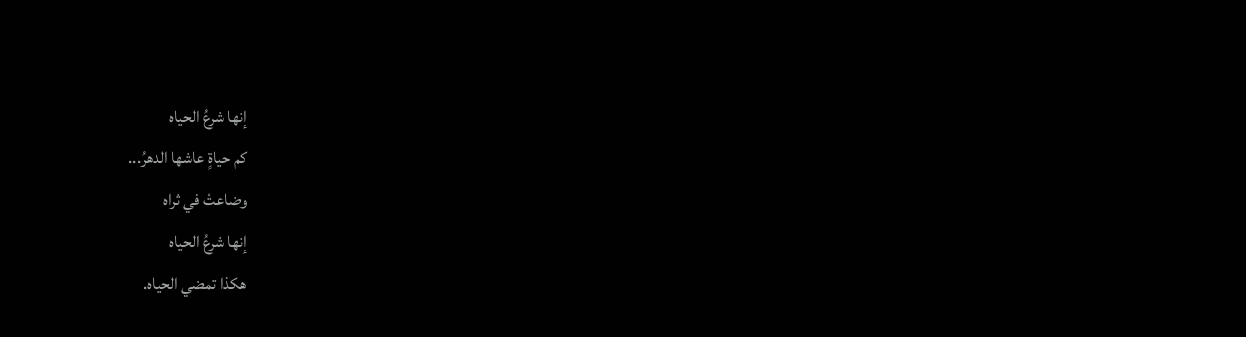إنها شرعُ الحياه
كم حياةٍ عاشها الدهرُ...
وضاعتْ في ثراه
إنها شرعُ الحياه
هكذا تمضي الحياه.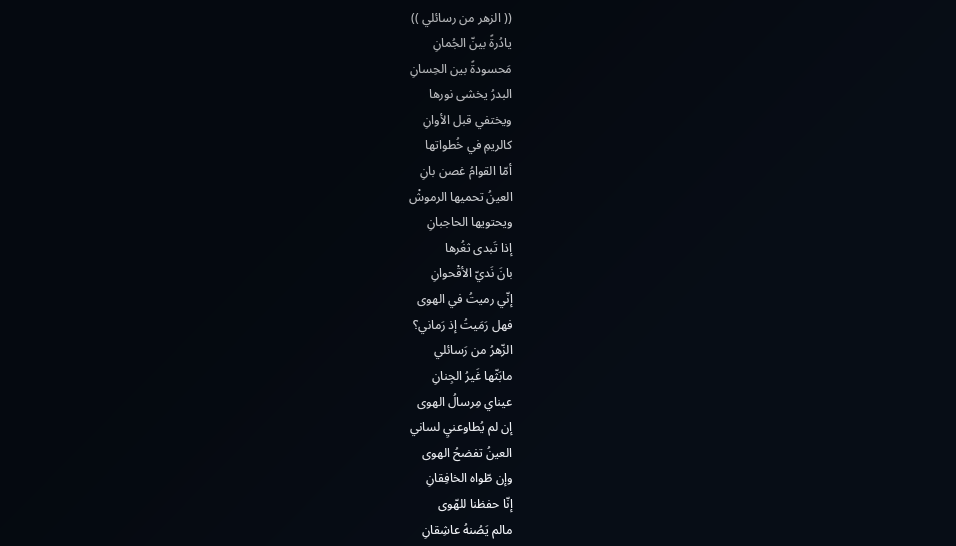(( الزهر من رسائلي ))
يادُرةً بينّ الجُمانِ
مَحسودةً بين الحِسانِ
البدرُ يخشى نورها
ويختفي قبل الأوانِ
كالريمِ في خُطواتها
أمّا القوامُ غصن بانِ
العينُ تحميها الرموشْ
ويحتويها الحاجبانِ
إذا تَبدى ثغُرها
بانَ نَديّ الأقْحوانِ
إنّي رميتُ في الهوى
فهل رَمَيتُ إذ رَماني؟
الزّهرُ من رَسائلي
مابَثّها غَيرُ الجِنانِ
عيناي مِرسالُ الهوى
إن لم يُطاوعنيِ لساني
العينُ تفضحُ الهوى
وإن طّواه الخافِقانِ
إنّا حفظنا للهّوى
مالم يَصُنهُ عاشِقانِ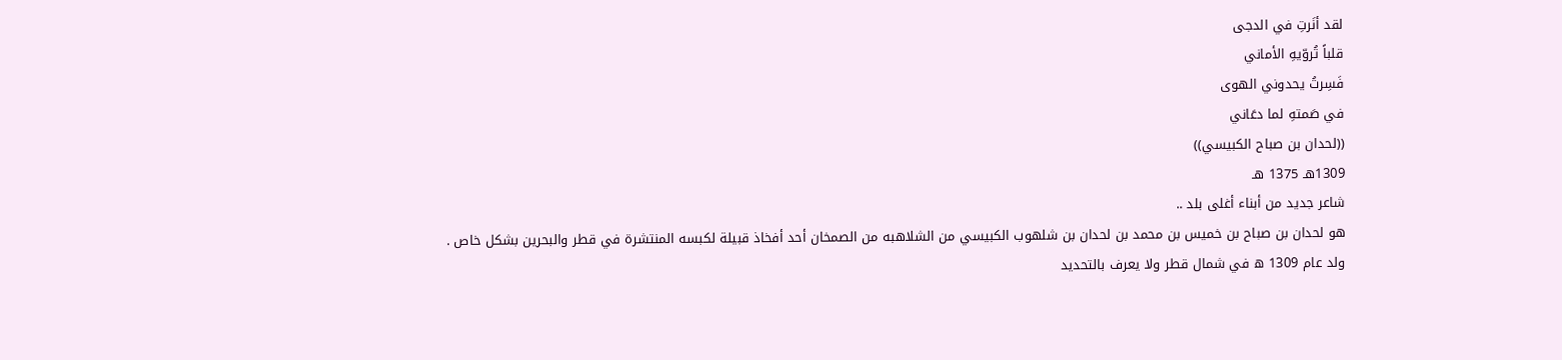لقد أنَرتِ في الدجى
قلباً تُروّيهِ الأماني
فَسِرتُ يحدوني الهوى
في صَمتهِ لما دعَاني
((لحدان بن صباح الكبيسي))
1309هـ 1375 هـ
شاعر جديد من أبناء أغلى بلد ..
هو لحدان بن صباح بن خميس بن محمد بن لحدان بن شلهوب الكبيسي من الشلاهبه من الصمخان أحد أفخاذ قبيلة لكبسه المنتشرة في قطر والبحرين بشكل خاص .
ولد عام 1309 ه في شمال قطر ولا يعرف بالتحديد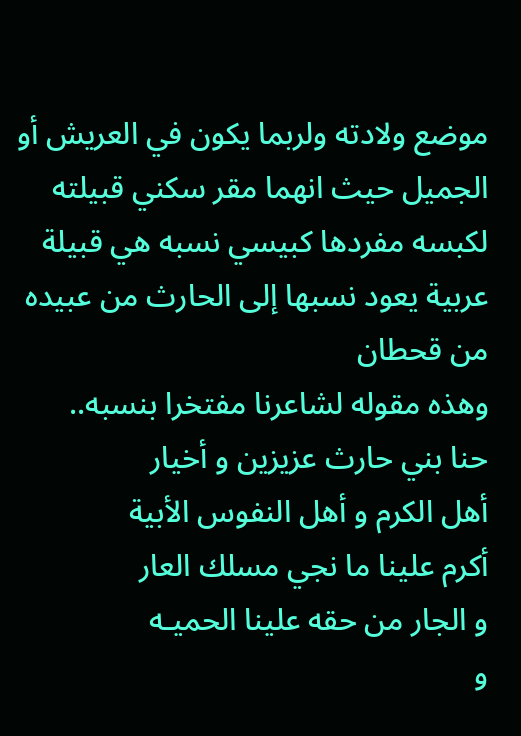موضع ولادته ولربما يكون في العريش أو الجميل حيث انهما مقر سكني قبيلته
لكبسه مفردها كبيسي نسبه هي قبيلة عربية يعود نسبها إلى الحارث من عبيده من قحطان
وهذه مقوله لشاعرنا مفتخرا بنسبه..
حنا بني حارث عزيزين و أخيار
أهل الكرم و أهل النفوس الأبية
أكرم علينا ما نجي مسلك العار
و الجار من حقه علينا الحميـه
و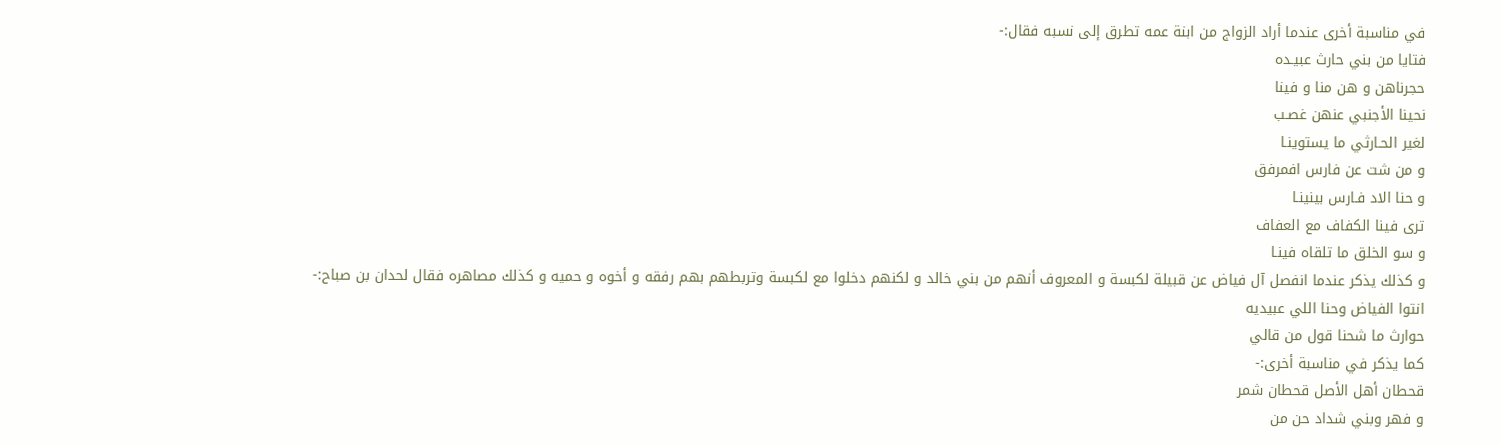في مناسبة أخرى عندما أراد الزواج من ابنة عمه تطرق إلى نسبه فقال:-
فتايا من بني حارث عبيـده
حجرناهن و هن منا و فينا
نحينا الأجنبي عنهن غصـب
لغير الحـارثي ما يستوينـا
و من شت عن فارس افمرفق
و حنا الاد فـارس بينينـا
ترى فينا الكفاف مع العفاف
و سو الخلق ما تلقاه فينـا
و كذلك يذكر عندما انفصل آل فياض عن قبيلة لكبسة و المعروف أنهم من بني خالد و لكنهم دخلوا مع لكبسة وتربطهم بهم رفقه و أخوه و حميه و كذلك مصاهره فقال لحدان بن صباح:-
انتوا الفياض وحنا اللي عبيديه
حوارث ما شحنا قول من قالي
كما يذكر في مناسبة أخرى:-
قحطان أهل الأصل قحطان شمر
و فهر وبني شداد حن من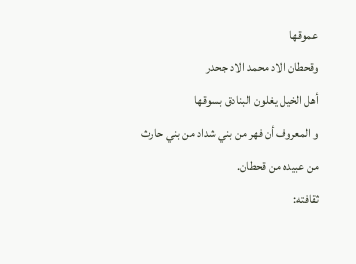عموقها
وقحطان الاد محمد الاد جحدر
أهل الخيل يغلون البنادق بسوقها
و المعروف أن فهر من بني شداد من بني حارث من عبيده من قحطان.
ثقافته: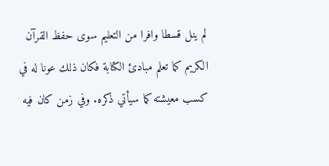لم ينل قسطا وافرا من التعليم سوى حفظ القرآن الكريم كما تعلم مبادئ الكتابة فكان ذلك عونا له في كسب معيشته كما سيأتي ذكره. وفي زمن كان فيه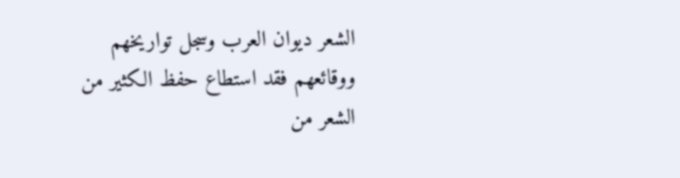الشعر ديوان العرب وسجل تواريخهم ووقائعهم فقد استطاع حفظ الكثير من الشعر من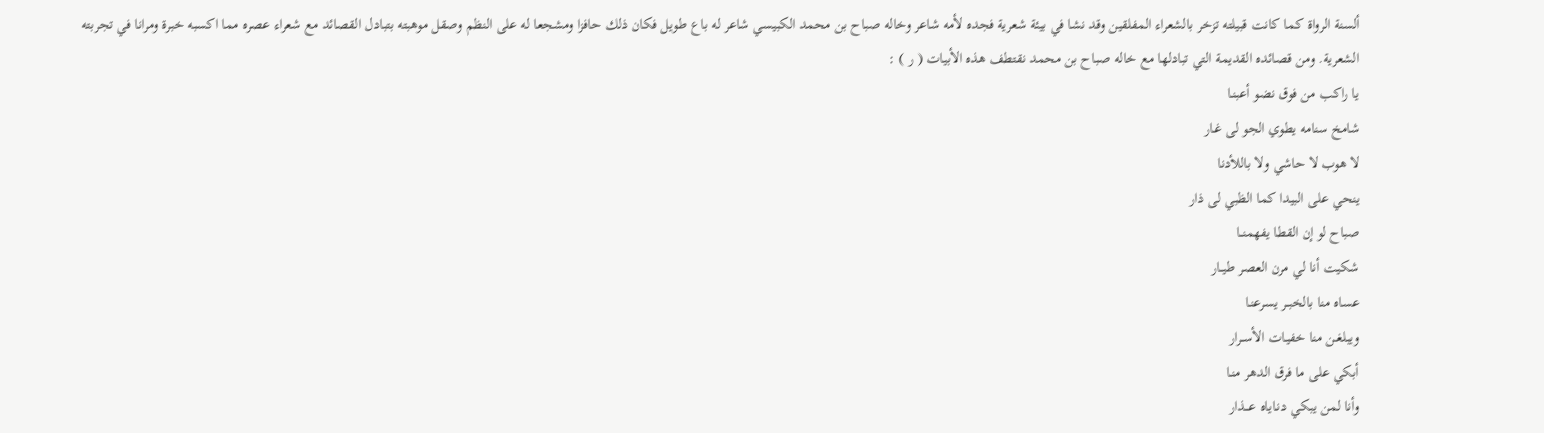ألسنة الرواة كما كانت قبيلته تزخر بالشعراء المفلقين وقد نشا في بيئة شعرية فجده لأمه شاعر وخاله صباح بن محمد الكبيسي شاعر له باع طويل فكان ذلك حافزا ومشجعا له على النظم وصقل موهبته بتبادل القصائد مع شعراء عصره مما اكسبه خبرة ومرانا في تجربته الشعرية. ومن قصائده القديمة التي تبادلها مع خاله صباح بن محمد نقتطف هذه الأبيات ( ر ) :
يا راكب من فوق نضو أعبنـا
شامخ سنامه يطوي الجو لى غـار
لا هوب لا حاشي ولا باللأدنا
ينحي على البيدا كما الظبي لى ذار
صباح لو إن القطا يفهمنــا
شكيت أنا لي مرن العصر طيــار
عساه منا بالخبــر يسرعنـا
ويبلغـن منا خفيـات الأســرار
أبكي على ما فرق الدهر منـا
وأنا لمن يبكي دنـاياه عـــذار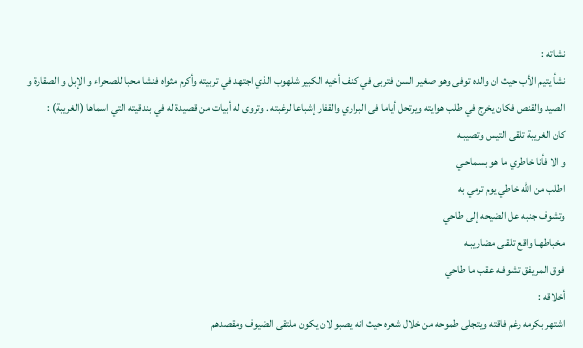نشاته :
نشأ يتيم الأب حيث ان والده توفى وهو صغير السن فتربى في كنف أخيه الكبير شلهوب الذي اجتهد في تربيته وأكرم مثواه فنشا محبا للصحراء و الإبل و الصقارة و الصيد والقنص فكان يخرج في طلب هوايته ويرتحل أياما فى البراري والقفار إشباعا لرغبته . وتروى له أبيات من قصيدة له في بندقيته التي اسماها (الغريبة) :
كان الغريبة تلقى التيس وتصيبـه
و الا فأنا خاطري ما هو بسماحـي
اطلب من الله خاطي يوم ترمي به
وتشوف جنبه عل الضيحه إلى طاحي
مخباطهـا واقع تلقـى مضاريبـه
فوق المريفق تشوفـه عقب ما طاحي
أخلاقه :
اشتهر بكرمه رغم فاقته ويتجلى طموحه من خلال شعره حيث انه يصبو لان يكون ملتقى الضيوف ومقصدهم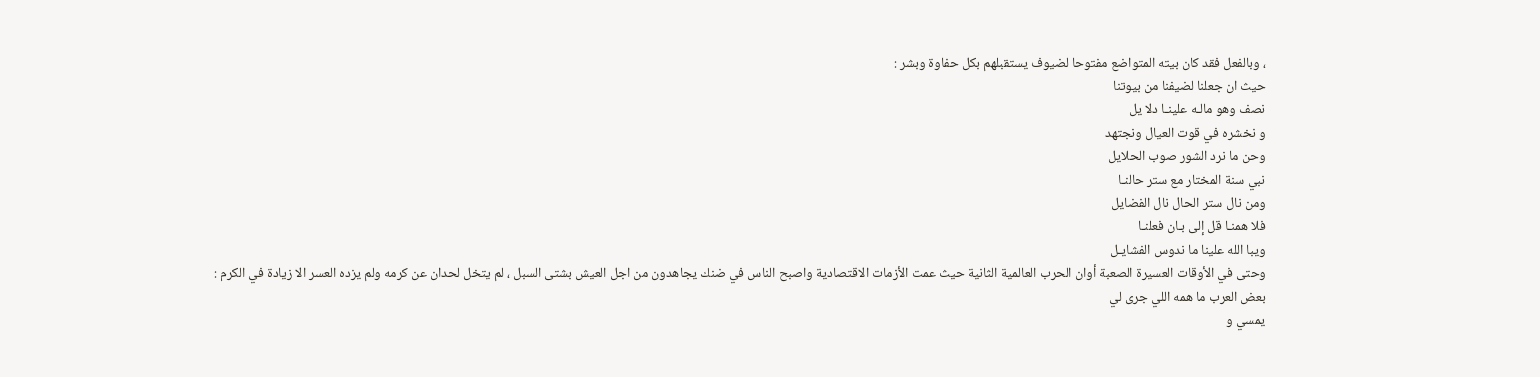، وبالفعل فقد كان بيته المتواضع مفتوحا لضيوف يستقبلهم بكل حفاوة وبشر :
حيث ان جعلنا لضيفنا من بيوتنا
نصف وهو مالـه علينـا دلا يل
و نخشره في قوت العيال ونجتهد
وحن ما نرد الشور صوب الحلايل
نبي سنة المختار مع ستر حالنـا
ومن نال ستر الحال نال الفضايل
فلا همنـا قل إلى بـان فعلنـا
ويبا الله علينا ما ندوس الفشايـل
وحتى في الأوقات العسيرة الصعبة أوان الحرب العالمية الثانية حيث عمت الأزمات الاقتصادية واصبح الناس في ضنك يجاهدون من اجل العيش بشتى السبل ، لم يتخل لحدان عن كرمه ولم يزده العسر الا زيادة في الكرم :
بعض العرب ما همه اللي جرى لي
يمسي و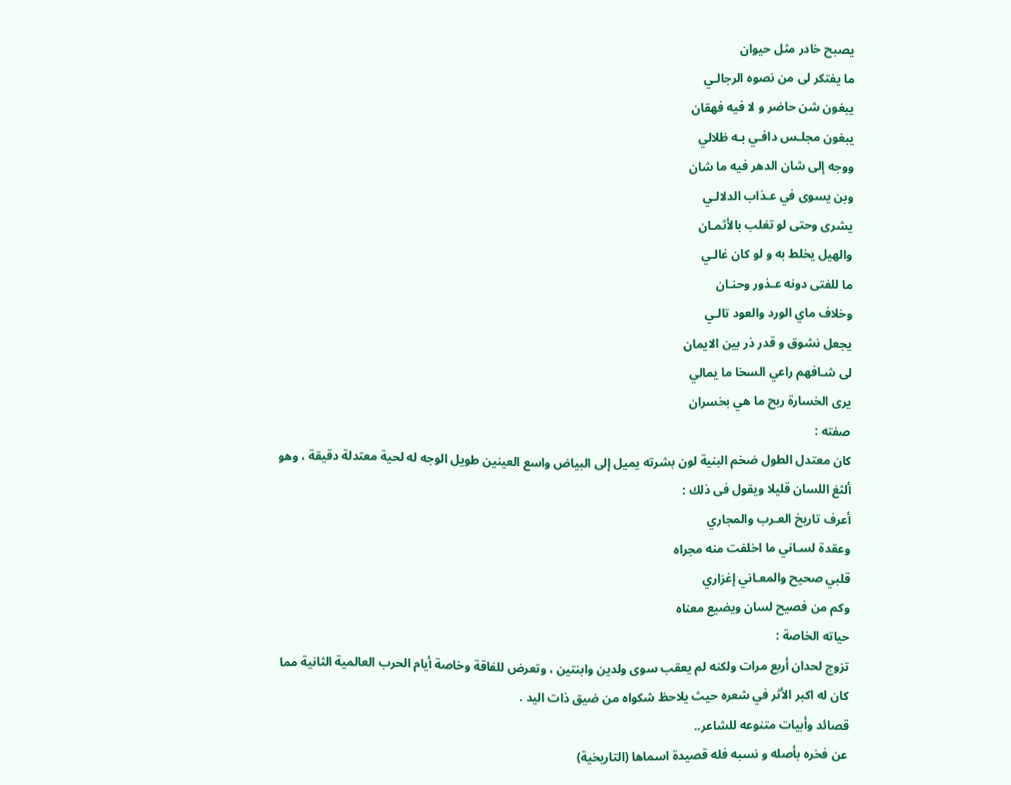يصبح خادر مثل حيوان
ما يفتكر لى من نصوه الرجالـي
يبغون شن حاضر و لا فيه فهقان
يبغون مجلـس دافـي بـه ظلالي
ووجه إلى شان الدهر فيه ما شان
وبن يسوى في عـذاب الدلالـي
يشرى وحتى لو تغلب بالأثمـان
والهيل يخلط به و لو كان غالـي
ما للفتى دونه عـذور وحنـان
وخلاف ماي الورد والعود تالـي
يجعل نشوق و قدر ذر بين الايمان
لى شـافهم راعي السخا ما يمالي
يرى الخسارة ربح ما هي بخسران
صفته :
كان معتدل الطول ضخم البنية لون بشرته يميل إلى البياض واسع العينين طويل الوجه له لحية معتدلة دقيقة ، وهو ألثغ اللسان قليلا ويقول فى ذلك :
أعرف تاريخ العـرب والمجاري
وعقدة لسـاني ما اخلفت منه مجراه
قلبي صحيح والمعـاني إغزاري
وكم من فصيح لسان ويضيع معناه
حياته الخاصة :
تزوج لحدان أربع مرات ولكنه لم يعقب سوى ولدين وابنتين ، وتعرض للفاقة وخاصة أيام الحرب العالمية الثانية مما كان له اكبر الأثر في شعره حيث يلاحظ شكواه من ضيق ذات اليد .
قصائد وأبيات متنوعه للشاعر..
عن فخره بأصله و نسبه فله قصيدة اسماها (التاريخية)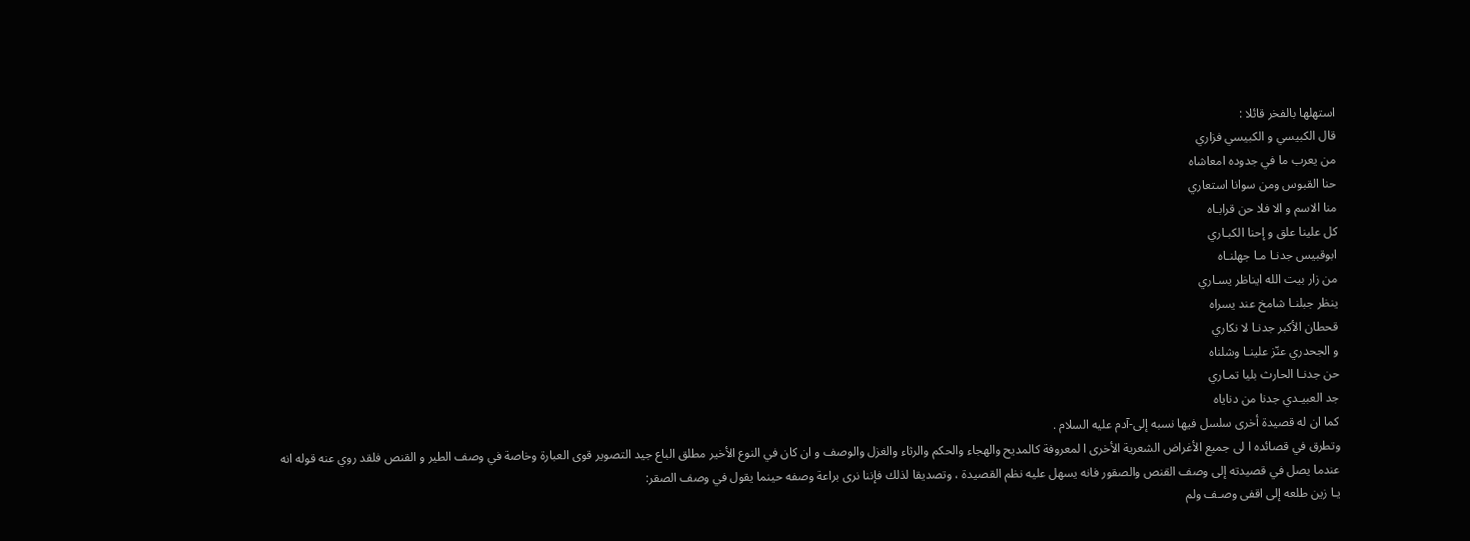استهلها بالفخر قائلا :
قال الكبيسي و الكبيسي فزاري
من يعرب ما في جدوده امعاشاه
حنا القبوس ومن سوانا استعاري
منا الاسم و الا فلا حن قرابـاه
كل علينا علق و إحنا الكبـاري
ابوقبيس جدنـا مـا جهلنـاه
من زار بيت الله ايناظر يسـاري
ينظر جبلنـا شامخ عند يسراه
قحطان الأكبر جدنـا لا نكاري
و الجحدري عنّز علينـا وشلناه
حن جدنـا الحارث بليا تمـاري
جد العبيـدي جدنا من دناياه
كما ان له قصيدة أخرى سلسل فيها نسبه إلى-آدم عليه السلام .
وتطرق في قصائده ا لى جميع الأغراض الشعرية الأخرى ا لمعروفة كالمديح والهجاء والحكم والرثاء والغزل والوصف و ان كان في النوع الأخير مطلق الباع جيد التصوير قوى العبارة وخاصة في وصف الطير و القنص فلقد روي عنه قوله انه عندما يصل في قصيدته إلى وصف القنص والصقور فانه يسهل عليه نظم القصيدة ، وتصديقا لذلك فإننا نرى براعة وصفه حينما يقول في وصف الصقر:
يـا زين طلعه إلى اقفى وصـف ولم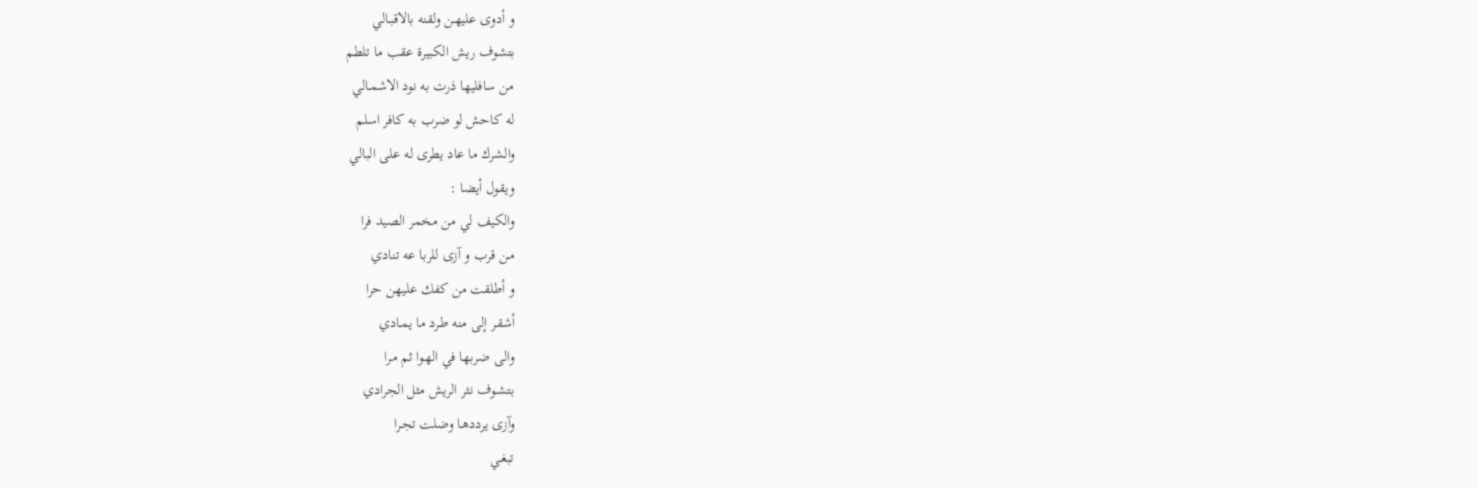و أدوى عليهـن ولقنه بالاقبـالي
بتشوف ريش الكبيرة عقب ما تلطم
من سافليها ذرت به نود الاشمـالي
له كاحش لو ضرب به كافر اسلم
والشرك ما عاد يطرى له على البالي
ويقول أيضا :
والكيف لي من مخمر الصيد فرا
مـن قرب و آزى للربا عه تنادي
و أطلقت من كفك عليهن حرا
أشقـر إلى منه طـرد ما يمـادي
والى ضربها في الهـوا ثم مـرا
بتشـوف نثر الريش مثل الجرادي
وآزى يرددهـا وضلت تجـرا
تبغـي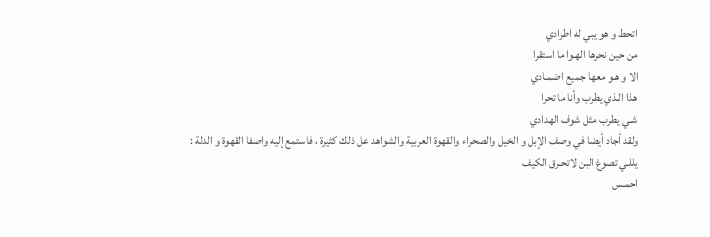اتحط و هو يبي له اطرادي
من حين نحرها الهـوا ما استقرا
الا و هـو معها جميع اضمـادي
هذا الـذي يطرب وأنا ما تحرا
شـي يطرب مثل شوف الهدادي
ولقد أجاد أيضا في وصف الإبل و الخيل والصحراء والقهوة العربية والشواهد عل ذلك كثيرة ، فاستمع إليه واصفا القهوة و الدلة :
يللـي تصوغ البن لاتحـرق الكيف
احمـس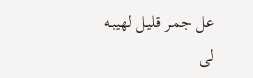عل جمـر قليـل لهيبـه
لى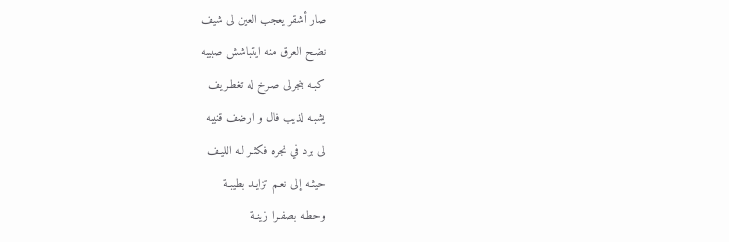صار أشقر يعجب العين لى شيف
نضـح العرق منه ايتباشش صبيبه
كبـه بنجرلى صـرخ له تغطـريف
يشبـه لذيب فال و ارضف قنيبه
لى برد في نجره فكثـر لـه الليـف
حيثـه إلى نعـم تزايـد بطيبـة
وحطـه بصفـرا زينـة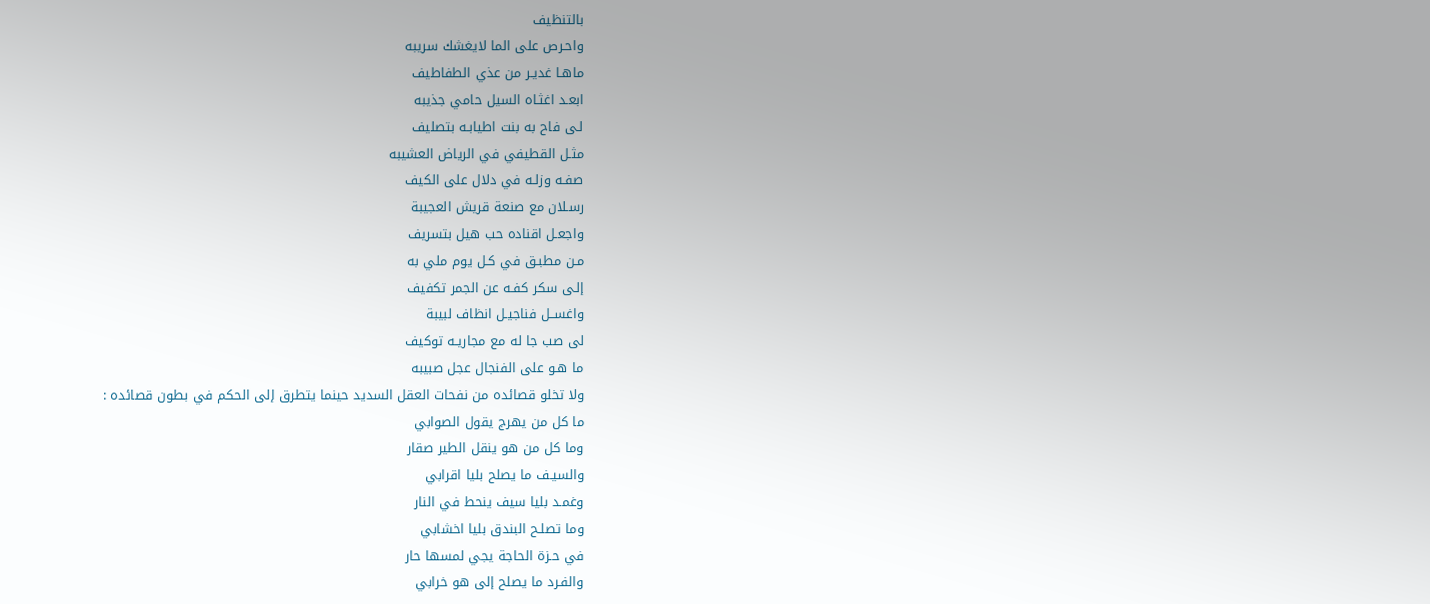بالتنظيف
واحـرص على الما لايغشك سريبه
ماهـا غديـر من عذي الطفاطيف
ابعـد اغثـاه السيل حامي جذيبه
لـى فاح به بنت اطيابـه بتصليف
مثـل القطيفي في الرياض العشيبه
صفـه وزلـه في دلال على الكيف
رسـلان مع صنعة قريش العجيبة
واجعـل اقناده حب هيل بتسريف
مـن مطبـق في كـل يوم ملي به
إلـى سكر كفـه عن الجمر تكفيف
واغســل فناجيـل انظاف لبيبة
لى صب جا له مع مجاريـه توكيف
ما هـو على الفنجال عجل صبيبه
ولا تخلو قصائده من نفحات العقل السديد حينما يتطرق إلى الحكم في بطون قصائده :
ما كل من يهرج يقول الصوابي
وما كل من هو ينقل الطير صقار
والسيـف ما يصلح بليا اقرابي
وغمـد بليا سيف ينحط في النار
وما تصلـح البندق بليا اخشابي
في حـزة الحاجة يجي لمسها حار
والفـرد ما يصلح إلى هو خرابي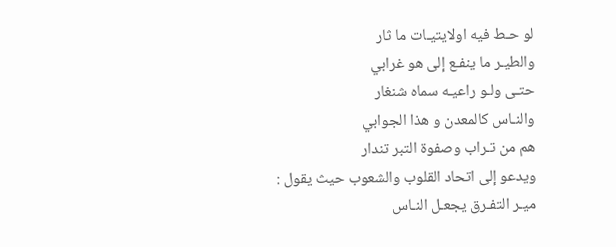لو حـط فيه اولايتيـات ما ثار
والطيـر ما ينفـع إلى هو غرابي
حتـى ولـو راعيـه سماه شنغار
والنـاس كالمعدن و هذا الجوابي
هم من تـراب وصفوة التبر تندار
ويدعو إلى اتحاد القلوب والشعوب حيث يقول :
ميـر التفـرق يجعـل النـاس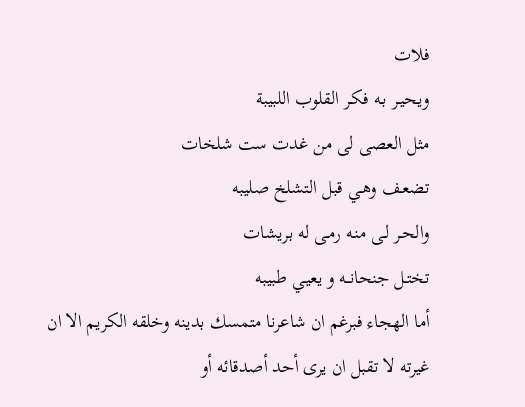فلات
ويحيـر بـه فكـر القلوب اللبيبة
مثل العصى لى من غدت ست شلخات
تضعـف وهـي قبل التشلخ صليبه
والحـر لـى منـه رمـى له بريشات
تختـل جنحانــه و يعيـي طبيبه
أما الهجاء فبرغم ان شاعرنا متمسك بدينه وخلقه الكريم الا ان غيرته لا تقبل ان يرى أحد أصدقائه أو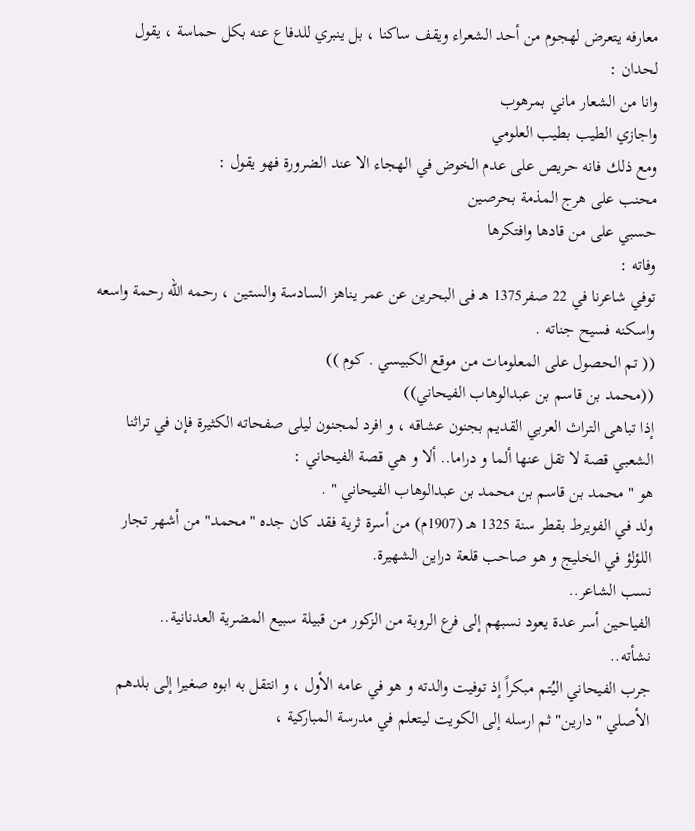معارفه يتعرض لهجوم من أحد الشعراء ويقف ساكنا ، بل ينبري للدفاع عنه بكل حماسة ، يقول لحدان :
وانا من الشعار ماني بمرهوب
واجازي الطيب بطيب العلومي
ومع ذلك فانه حريص على عدم الخوض في الهجاء الا عند الضرورة فهو يقول :
محنب على هرج المذمة بحرصين
حسبي على من قادها وافتكرها
وفاته :
توفي شاعرنا في 22 صفر1375 هـ فى البحرين عن عمر يناهز السادسة والستين ، رحمه الله رحمة واسعه واسكنه فسيح جناته .
(( تم الحصول على المعلومات من موقع الكبيسي . كوم ))
((محمد بن قاسم بن عبدالوهاب الفيحاني))
إذا تباهى التراث العربي القديم بجنون عشاقه ، و افرد لمجنون ليلى صفحاته الكثيرة فإن في تراثنا الشعبي قصة لا تقل عنها ألما و دراما.. ألا و هي قصة الفيحاني :
هو " محمد بن قاسم بن محمد بن عبدالوهاب الفيحاني " .
ولد في الفويرط بقطر سنة 1325 هـ (1907م) من أسرة ثرية فقد كان جده "محمد" من أشهر تجار اللؤلؤ في الخليج و هو صاحب قلعة دراين الشهيرة.
نسب الشاعر..
الفياحين أسر عدة يعود نسبهم إلى فرع الروبة من الزكور من قبيلة سبيع المضرية العدنانية..
نشأته..
جرب الفيحاني اليُتم مبكراً إذ توفيت والدته و هو في عامه الأول ، و انتقل به ابوه صغيرا إلى بلدهم الأصلي "دارين" ثم ارسله إلى الكويت ليتعلم في مدرسة المباركية ،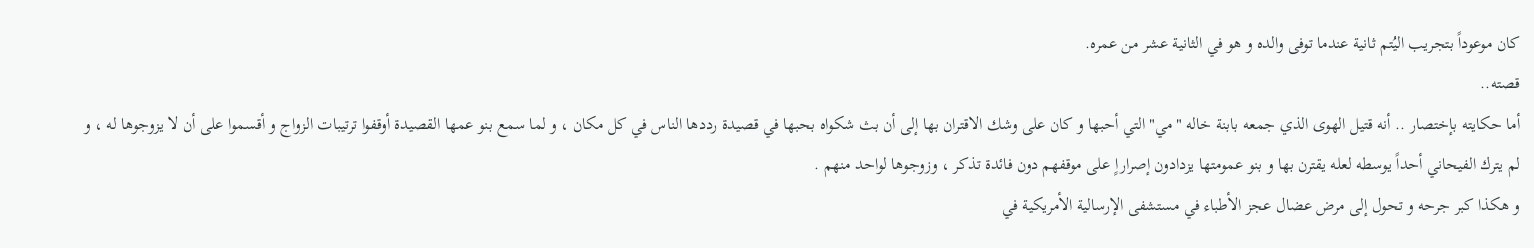كان موعوداً بتجريب اليُتم ثانية عندما توفى والده و هو في الثانية عشر من عمره.
قصته..
أما حكايته بإختصار .. أنه قتيل الهوى الذي جمعه بابنة خاله "مي" التي أحبها و كان على وشك الاقتران بها إلى أن بث شكواه بحبها في قصيدة رددها الناس في كل مكان ، و لما سمع بنو عمها القصيدة أوقفوا ترتيبات الزواج و أقسموا على أن لا يزوجوها له ، و لم يترك الفيحاني أحداً يوسطه لعله يقترن بها و بنو عمومتها يزدادون إصراراٍ على موقفهم دون فائدة تذكر ، وزوجوها لواحد منهم .
و هكذا كبر جرحه و تحول إلى مرض عضال عجز الأطباء في مستشفى الإرسالية الأمريكية في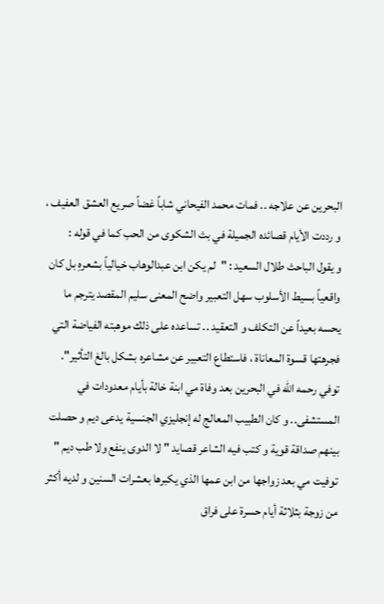البحرين عن علاجه .. فمات محمد الفيحاني شاباً غضاً صريع العشق العفيف ، و رددت الأيام قصائده الجميلة في بث الشكوى من الحب كما في قوله :
و يقول الباحث طلال السعيد : "لم يكن ابن عبدالوهاب خيالياً بشعرهِ بل كان واقعياً بسيط الأسلوب سهل التعبير واضح المعنى سليم المقصد يترجم ما يحسه بعيداً عن التكلف و التعقيد .. تساعده على ذلك موهبته الفياضة التي فجرهتها قسوة المعاناة ، فاستطاع التعبير عن مشاعره بشكل بالغ التأثير".
توفي رحمه الله في البحرين بعد وفاة مي ابنة خالة بأيام معدودات في المستشفى.. و كان الطبيب المعالج له إنجليزي الجنسية يدعى ديم و حصلت بينهم صداقة قوية و كتب فيه الشاعر قصايد " لا الدوى ينفع ولا طب ديم "
توفيت مي بعد زواجها من ابن عمها الذي يكبرها بعشرات السنين و لديه أكثر من زوجة بثلاثة أيام حسرة على فراق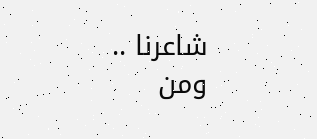شاعرنا ..
ومن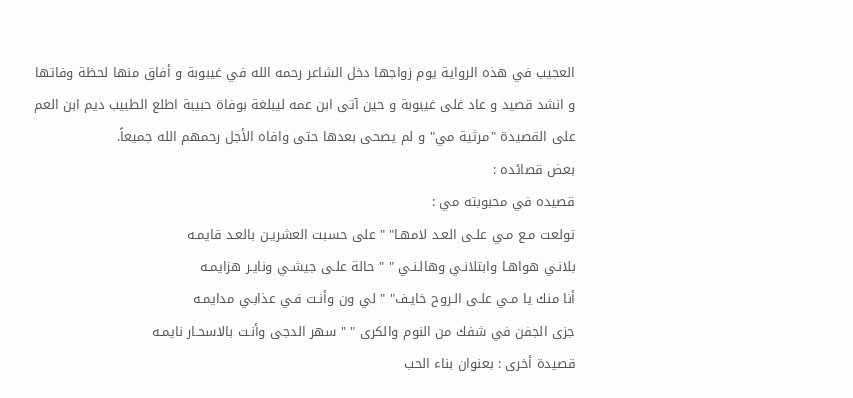العجيب في هذه الرواية يوم زواجها دخل الشاعر رحمه الله في غيبوبة و أفاق منها لحظة وفاتها و انشد قصيد و عاد غلى غيبوبة و حين آتى ابن عمه ليبلغة بوفاة حبيبة اطلع الطبيب ديم ابن العم على القصيدة "مرثية مي" و لم يصحى بعدها حتى وافاه الأجل رحمهم الله جميعاً.
بعض قصائده :
قصيده في محبوبته مي :
تولعت مـع مـي علـى العـد لامهـا" " على حسبت العشريـن بالعـد قايمـه
بلانـي هواهـا وابتلانـي وهالـنـي " " حالة علـى جيشـي ونايـر هزايمـه
أنا منك يا مـي علـى الـروح خايـف" " لي ون وأنـت فـي عذابـي مدايمـه
جزى الجفن في شفك من النوم والكرى " " سهر الدجى وأنـت بالاسحـار نايمـه
قصيدة أخرى : بعنوان بناء الحب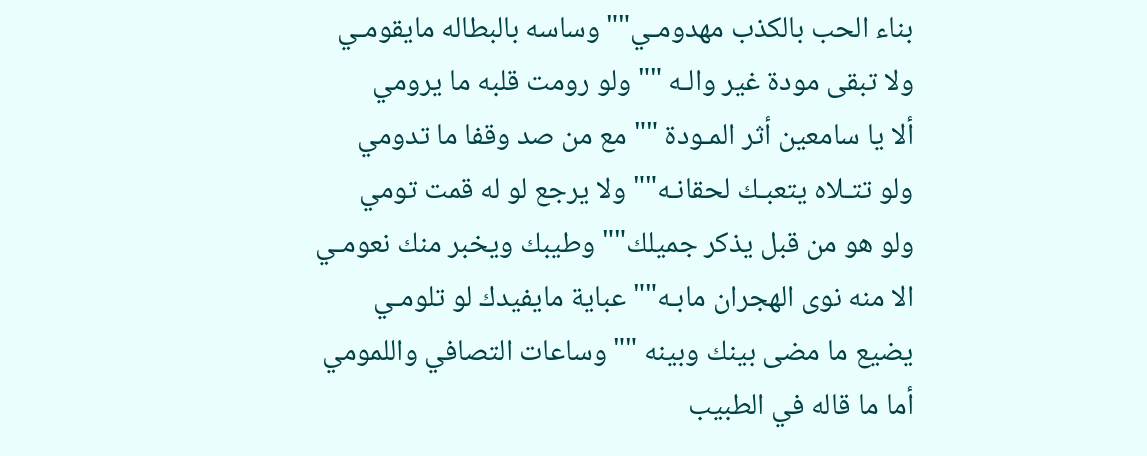بناء الحب بالكذب مهدومـي""وساسه بالبطاله مايقومـي
ولا تبقى مودة غير والـه "" ولو رومت قلبه ما يرومي
ألا يا سامعين أثر المـودة "" مع من صد وقفا ما تدومي
ولو تتـلاه يتعبـك لحقانـه"" ولا يرجع لو له قمت تومي
ولو هو من قبل يذكر جميلك"" وطيبك ويخبر منك نعومـي
الا منه نوى الهجران مابـه"" عباية مايفيدك لو تلومـي
يضيع ما مضى بينك وبينه "" وساعات التصافي واللمومي
أما ما قاله في الطبيب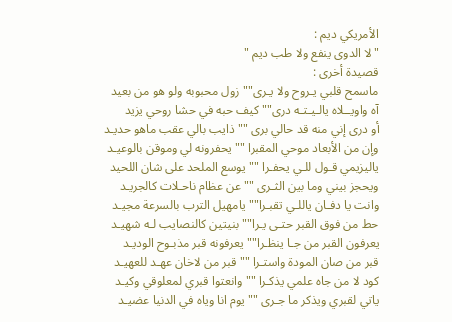الأمريكي ديم :
" لا الدوى ينفع ولا طب ديم "
قصيدة أخرى :
ماسمح قلبي يـروح ولا يـرى"" زول محبوبه ولو هو من بعيد
آه واويــلاه يالـيـتـه درى"" كيف حبه في حشا روحي يزيد
أو درى إني منه قد حالي برى "" ذايب بالي عقب ماهو حديـد
وإن من الأبعاد موحي المقبرا "" يحفرونه لي وموقن بالوعيـد
ياليزيمي قـول للـي يحفـرا "" يوسع الملحد على شان اللحيد
ويحجز بيني وما بين الثـرى "" عن عظام ناحـلات كالجريـد
وانت يا دفـان ياللـي تقبـرا"" يامهيل الترب بالسرعة مجيـد
حط من فوق القبر حتـى يـرا"" بنيتين كالنصايب لـه شهيـد
يعرفون القبر من جـا ينظـرا"" يعرفونه قبر مذبـوح الوديـد
قبر من صان المودة واستـرا "" قبر من لاخان عهـد للعهيـد
كود لا من جاه علمي يذكـرا "" وانعتوا قبري لمعلوقي وكيـد
ياتي لقبري ويذكر ما جـرى "" يوم انا وياه في الدنيا عضيـد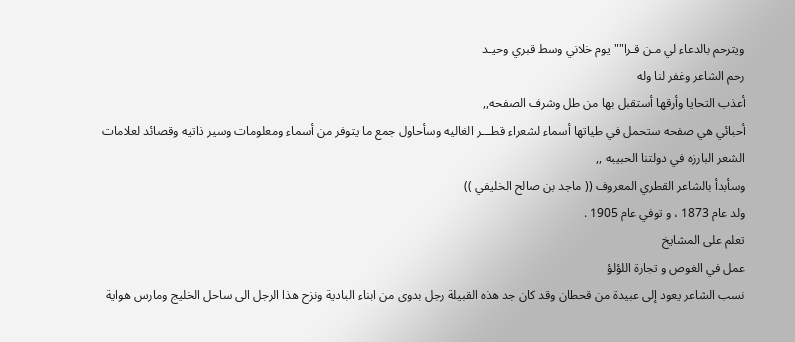ويترحم بالدعاء لي مـن قـرا"" يوم خلاني وسط قبري وحيـد
رحم الشاعر وغفر لنا وله
أعذب التحايا وأرقها أستقبل بها من طل وشرف الصفحه,,
أحبائي هي صفحه ستحمل في طياتها أسماء لشعراء قطـــر الغاليه وسأحاول جمع ما يتوفر من أسماء ومعلومات وسير ذاتيه وقصائد لعلامات الشعر البارزه في دولتنا الحبيبه ,,
وسأبدأ بالشاعر القطري المعروف (( ماجد بن صالح الخليفي ))
ولد عام 1873 ، و توفي عام 1905 .
تعلم على المشايخ
عمل في الغوص و تجارة اللؤلؤ
نسب الشاعر يعود إلى عبيدة من قحطان وقد كان جد هذه القبيلة رجل بدوى من ابناء البادية ونزح هذا الرجل الى ساحل الخليج ومارس هواية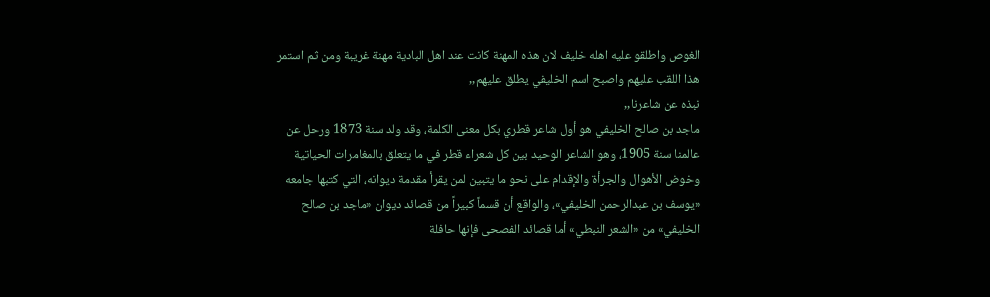الغوص واطلقو عليه اهله خليف لان هذه المهنة كانت عند اهل البادية مهنة غريبة ومن ثم استمر هذا اللقب عليهم واصبح اسم الخليفي يطلق عليهم,,
نبذه عن شاعرنا,,
ماجد بن صالح الخليفي هو أول شاعر قطري بكل معنى الكلمة، وقد ولد سنة 1873 ورحل عن عالمنا سنة 1905، وهو الشاعر الوحيد بين كل شعراء قطر في ما يتعلق بالمغامرات الحياتية وخوض الأهوال والجرأة والإقدام على نحو ما يتبين لمن يقرأ مقدمة ديوانه، التي كتبها جامعه «يوسف بن عبدالرحمن الخليفي»، والواقع أن قسماً كبيراً من قصائد ديوان «ماجد بن صالح الخليفي» من «الشعر النبطي» أما قصائد الفصحى فإنها حافلة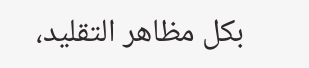بكل مظاهر التقليد،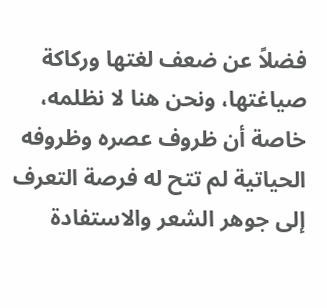فضلاً عن ضعف لغتها وركاكة صياغتها، ونحن هنا لا نظلمه، خاصة أن ظروف عصره وظروفه الحياتية لم تتح له فرصة التعرف إلى جوهر الشعر والاستفادة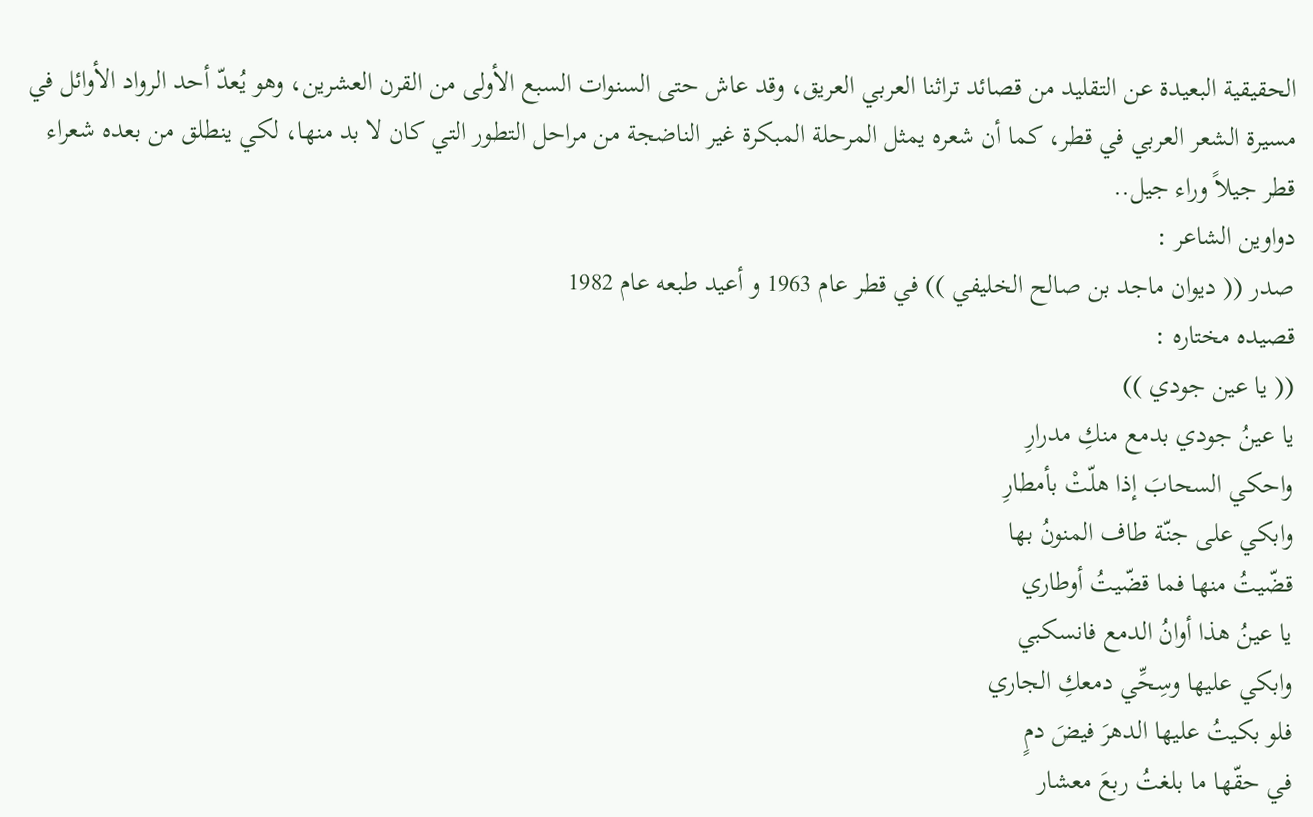الحقيقية البعيدة عن التقليد من قصائد تراثنا العربي العريق، وقد عاش حتى السنوات السبع الأولى من القرن العشرين، وهو يُعدّ أحد الرواد الأوائل في مسيرة الشعر العربي في قطر، كما أن شعره يمثل المرحلة المبكرة غير الناضجة من مراحل التطور التي كان لا بد منها، لكي ينطلق من بعده شعراء قطر جيلاً وراء جيل..
دواوين الشاعر :
صدر (( ديوان ماجد بن صالح الخليفي )) في قطر عام 1963 و أعيد طبعه عام 1982
قصيده مختاره :
(( يا عين جودي ))
يا عينُ جودي بدمع منكِ مدرارِ
واحكي السحابَ إذا هلّتْ بأمطارِ
وابكي على جنّة طاف المنونُ بها
قضّيتُ منها فما قضّيتُ أوطاري
يا عينُ هذا أوانُ الدمع فانسكبي
وابكي عليها وسِحِّي دمعكِ الجاري
فلو بكيتُ عليها الدهرَ فيضَ دمٍ
في حقّها ما بلغتُ ربعَ معشار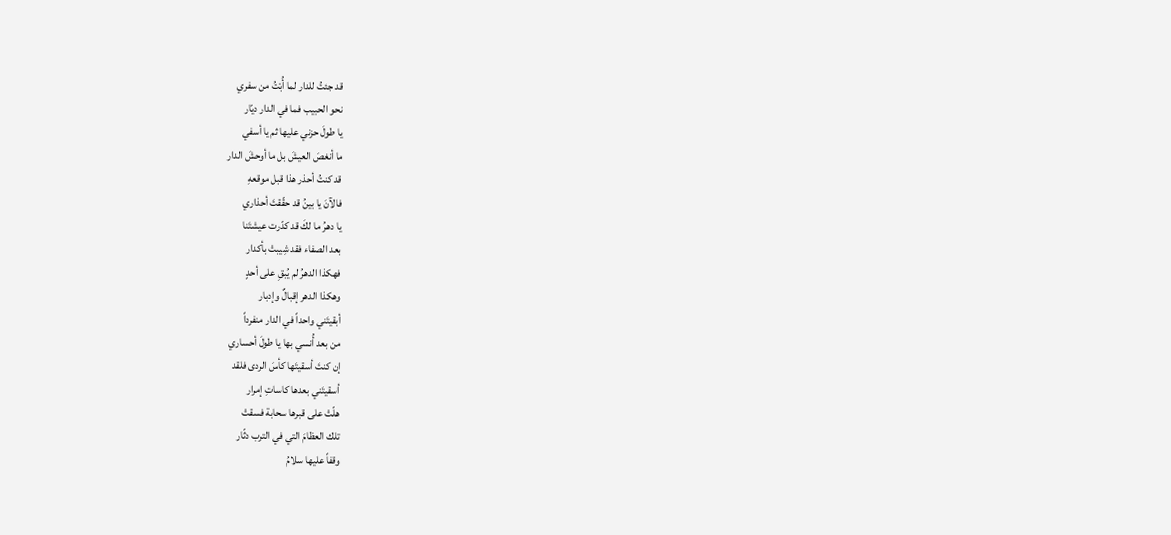قد جئتُ للدار لما أُبْتُ من سفري
نحو الحبيب فما في الدار ديّار
يا طولَ حزني عليها ثم يا أسفي
ما أنغصَ العيشَ بل ما أوحشَ الدار
قد كنتُ أحذر هذا قبل موقعهِ
فالآنَ يا بينُ قد حقّقتَ أحذاري
يا دهرُ ما لكَ قد كدّرت عيشتَنا
بعد الصفاء فقد شِيبتْ بأكدار
فهكذا الدهرُ لم يُبقِ على أحدٍ
وهكذا الدهر إقبالٌ وإدبار
أبقيتَني واحداً في الدار منفرداً
من بعد أُنسي بها يا طولَ أحساري
إن كنتَ أسقيتَها كأسَ الردى فلقد
أسقيتَني بعدها كاساتِ إمرار
هلّتْ على قبرها سحابة فسقتْ
تلك العظامَ التي في الترب دثّار
وقفاً عليها سلامُ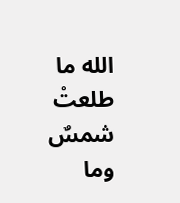الله ما طلعتْ
شمسٌ وما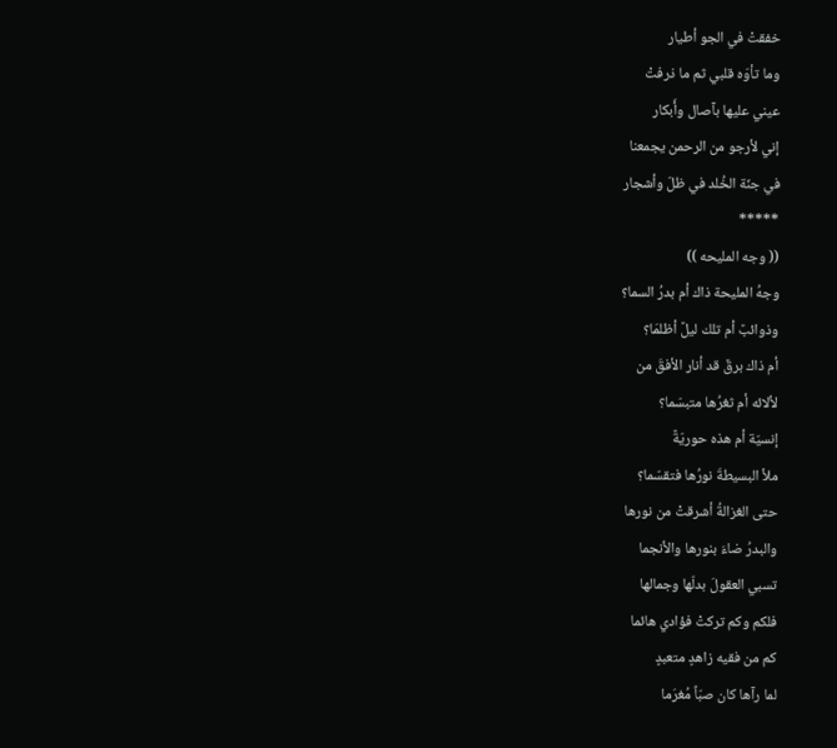خفقتْ في الجو أطيار
وما تأوّه قلبي ثم ما ذرفتْ
عيني عليها بآصال وأَبكار
إني لأرجو من الرحمن يجمعنا
في جنّة الخُلد في ظلّ وأشجار
*****
(( وجه المليحه ))
وجهُ المليحة ذاك أم بدرُ السما؟
وذوائبٌ أم تلك ليلٌ أظلمَا؟
أم ذاك برقٌ قد أنار الأفقَ من
لألائه أم ثغرُها متبسّما؟
إنسيّة أم هذه حوريّةٌ
ملأ البسيطةَ نورُها فتقسّما؟
حتى الغزالةُ أشرقتْ من نورها
والبدرُ ضاءَ بنورها والأنجما
تسبي العقولَ بدلّها وجمالها
فلكم وكم تركتْ فؤادي هائما
كم من فقيه زاهدٍ متعبدٍ
لما رآها كان صبّاً مُغرَما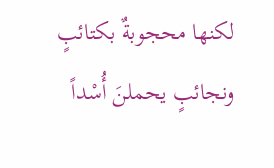لكنها محجوبةٌ بكتائبٍ
ونجائبٍ يحملنَ أُسْداً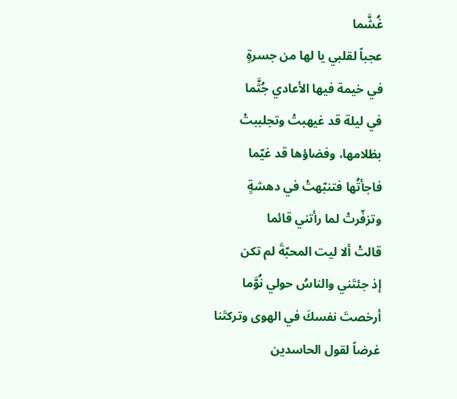غُشَّما
عجباً لقلبي يا لها من جسرةٍ
في خيمة فيها الأعادي جُثَّما
في ليلة قد غيهبتْ وتجلببتْ
بظلامها، وفضاؤها قد غيّما
فاجأتُها فتنبّهتْ في دهشةٍ
وتزفّرتْ لما رأتني قائما
قالتْ ألا ليت المحبّةَ لم تكن
إذ جئتَني والناسُ حولي نُوَّما
أرخصتَ نفسكَ في الهوى وتركتَنا
غرضاً لقول الحاسدين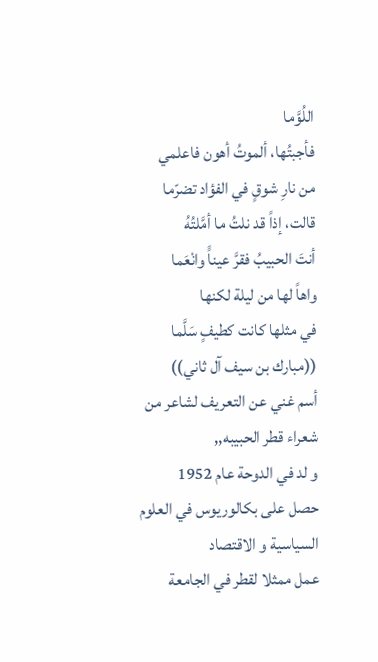اللُوَّما
فأجبتُها، ألموتُ أهون فاعلمي
من نارِ شوقٍ في الفؤاد تضرّما
قالت، إذاً قد نلتُ ما أمَّلتُهُ
أنتَ الحبيبُ فقرَّ عيناًَ وانْعَما
واهاً لها من ليلة لكنها
في مثلها كانت كطيفٍ سَلَّما
((مبارك بن سيف آل ثاني))
أسم غني عن التعريف لشاعر من شعراء قطر الحبيبه,,
و لد في الدوحة عام 1952
حصل على بكالوريوس في العلوم السياسية و الاقتصاد
عمل ممثلا لقطر في الجامعة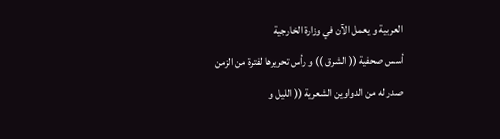العربية و يعمل الآن في وزارة الخارجية
أسس صحفية (( الشرق )) و رأس تحريرها لفترة من الزمن
صدر له من الدواوين الشعرية (( الليل و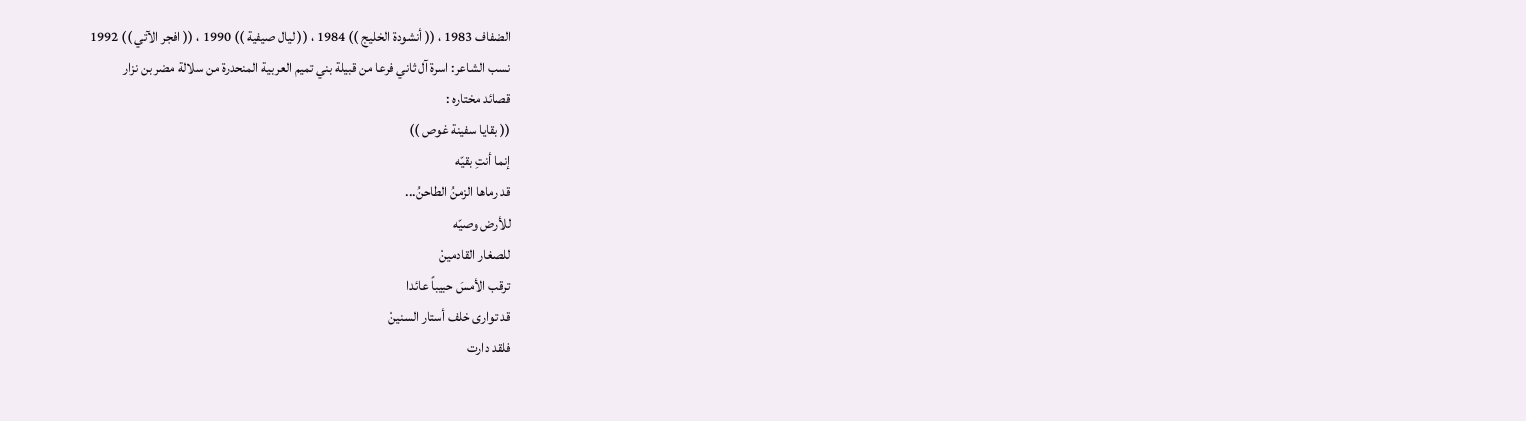الضفاف 1983 ، (( أنشودة الخليج )) 1984 ، (( ليال صيفية )) 1990 ، (( افجر الآتي )) 1992
نسب الشاعر: اسرة آل ثاني فرعا من قبيلة بني تميم العربية المنحدرة من سلالة مضر بن نزار
قصائد مختاره :
(( بقايا سفينة غوص ))
إنما أنتِ بقيّه
قد رماها الزمنُ الطاحنُ...
للأرض وصيّه
للصغار القادمينْ
ترقب الأمسَ حبيباً عائدا
قد توارى خلف أستار السنينْ
فلقد دارت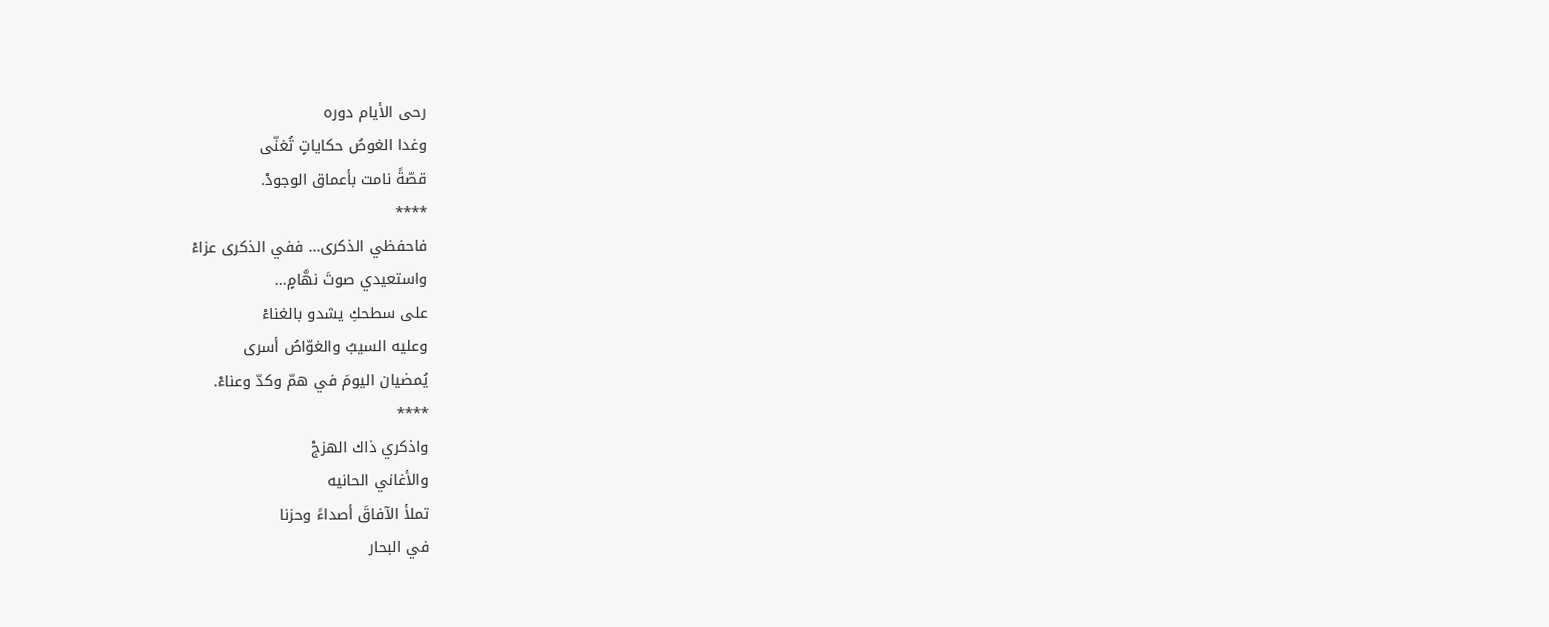رحى الأيام دوره
وغدا الغوصُ حكاياتٍ تُغنّى
قصّةً نامت بأعماق الوجودْ.
****
فاحفظي الذكرى... ففي الذكرى عزاءْ
واستعيدي صوتَ نهَّامٍ...
على سطحكِ يشدو بالغناءْ
وعليه السيبُ والغوّاصُ أسرى
يُمضيان اليومَ في همّ وكدّ وعناءْ.
****
واذكري ذاك الهزجْ
والأغاني الحانيه
تملأ الآفاقَ أصداءً وحزنا
في البحار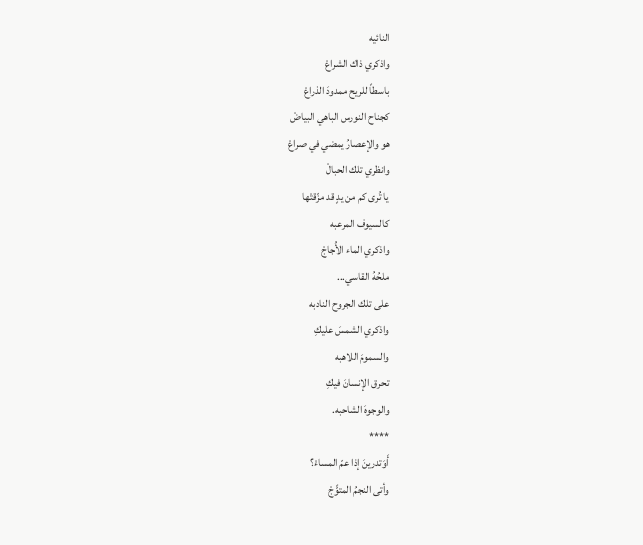النائيه
واذكري ذاك الشراعْ
باسطاً للريح ممدودَ الذراعْ
كجناح النورس الباهي البياضْ
هو والإعصارُ يمضي في صراعْ
وانظري تلك الحبالْ
يا تُرى كم من يدٍ قد مزّقتْها
كالسيوف المرعبه
واذكري الماء الأُجاجْ
ملحُهُ القاسي...
على تلك الجروح النادبه
واذكري الشمسَ عليكِ
والسمومَ اللاهبه
تحرق الإنسانَ فيكِ
والوجوهَ الشاحبه.
****
أَوَتدرينَ إذا عمّ المساءْ؟
وأتى النجمُ المتوًّجْ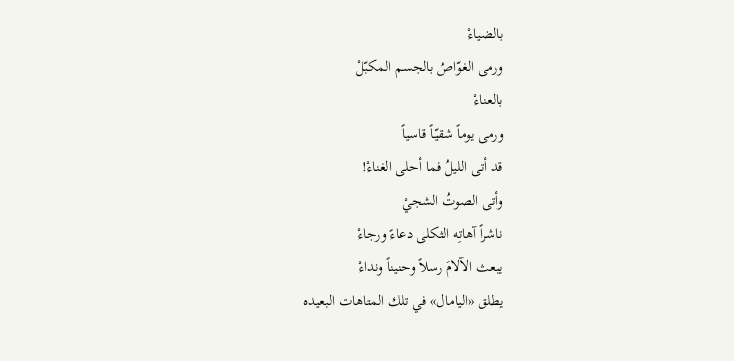بالضياءْ
ورمى الغوّاصُ بالجسم المكبّلْ
بالعناءْ
ورمى يوماً شقيّـاً قاسياً
قد أتى الليلُ فما أحلى الغناءْ!
وأتى الصوتُ الشجيْ
ناشراً آهاتِه الثكلى دعاءً ورجاءْ
يبعث الآلامَ رسلاً وحنيناً ونداءْ
يطلق «اليامال» في تلك المتاهات البعيده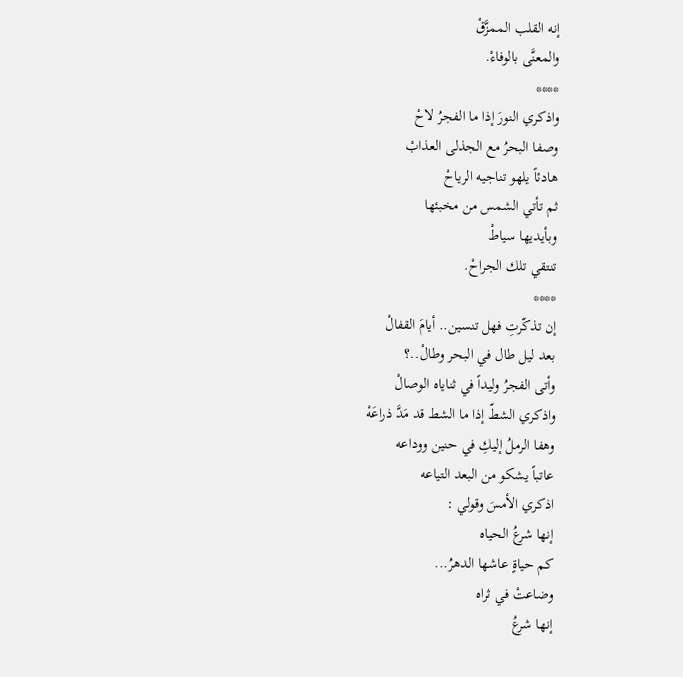إنه القلب الممزَّقْ
والمعنَّى بالوفاءْ.
****
واذكري النورَ إذا ما الفجرُ لاحْ
وصفا البحرُ مع الجذلى العذابْ
هادئاً يلهو تناجيه الرياحْ
ثم تأتي الشمس من مخبئها
وبأيديها سياطْ
تنتقي تلك الجراحْ.
****
إن تذكّرتِ فهل تنسين.. أيامَ القفالْ
بعد ليل طال في البحر وطالْ..؟
وأتى الفجرُ وليداً في ثناياه الوصالْ
واذكري الشطّ إذا ما الشط قد مَدَّ ذراعَهْ
وهفا الرملُ إليكِ في حنين ووداعه
عاتباً يشكو من البعد التياعه
اذكري الأمسَ وقولي :
إنها شرعُ الحياه
كم حياةٍ عاشها الدهرُ...
وضاعتْ في ثراه
إنها شرعُ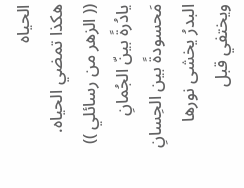الحياه
هكذا تمضي الحياه.
(( الزهر من رسائلي ))
يادُرةً بينّ الجُمانِ
مَحسودةً بين الحِسانِ
البدرُ يخشى نورها
ويختفي قبل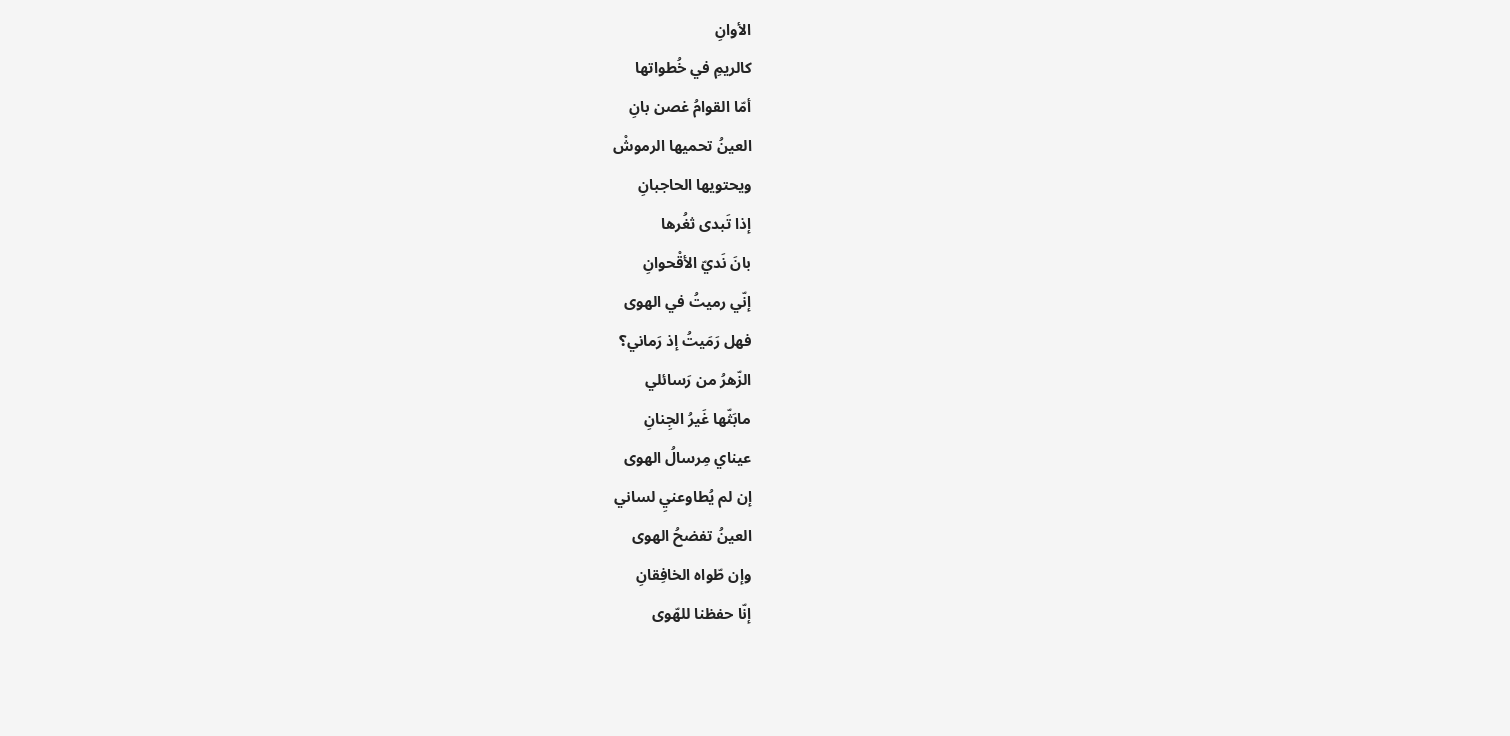الأوانِ
كالريمِ في خُطواتها
أمّا القوامُ غصن بانِ
العينُ تحميها الرموشْ
ويحتويها الحاجبانِ
إذا تَبدى ثغُرها
بانَ نَديّ الأقْحوانِ
إنّي رميتُ في الهوى
فهل رَمَيتُ إذ رَماني؟
الزّهرُ من رَسائلي
مابَثّها غَيرُ الجِنانِ
عيناي مِرسالُ الهوى
إن لم يُطاوعنيِ لساني
العينُ تفضحُ الهوى
وإن طّواه الخافِقانِ
إنّا حفظنا للهّوى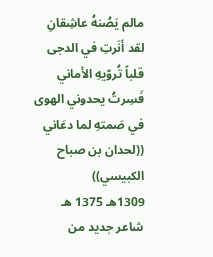مالم يَصُنهُ عاشِقانِ
لقد أنَرتِ في الدجى
قلباً تُروّيهِ الأماني
فَسِرتُ يحدوني الهوى
في صَمتهِ لما دعَاني
((لحدان بن صباح الكبيسي))
1309هـ 1375 هـ
شاعر جديد من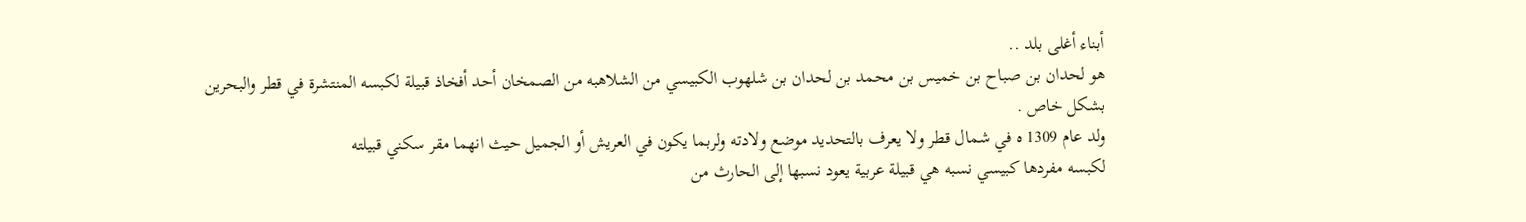أبناء أغلى بلد ..
هو لحدان بن صباح بن خميس بن محمد بن لحدان بن شلهوب الكبيسي من الشلاهبه من الصمخان أحد أفخاذ قبيلة لكبسه المنتشرة في قطر والبحرين بشكل خاص .
ولد عام 1309 ه في شمال قطر ولا يعرف بالتحديد موضع ولادته ولربما يكون في العريش أو الجميل حيث انهما مقر سكني قبيلته
لكبسه مفردها كبيسي نسبه هي قبيلة عربية يعود نسبها إلى الحارث من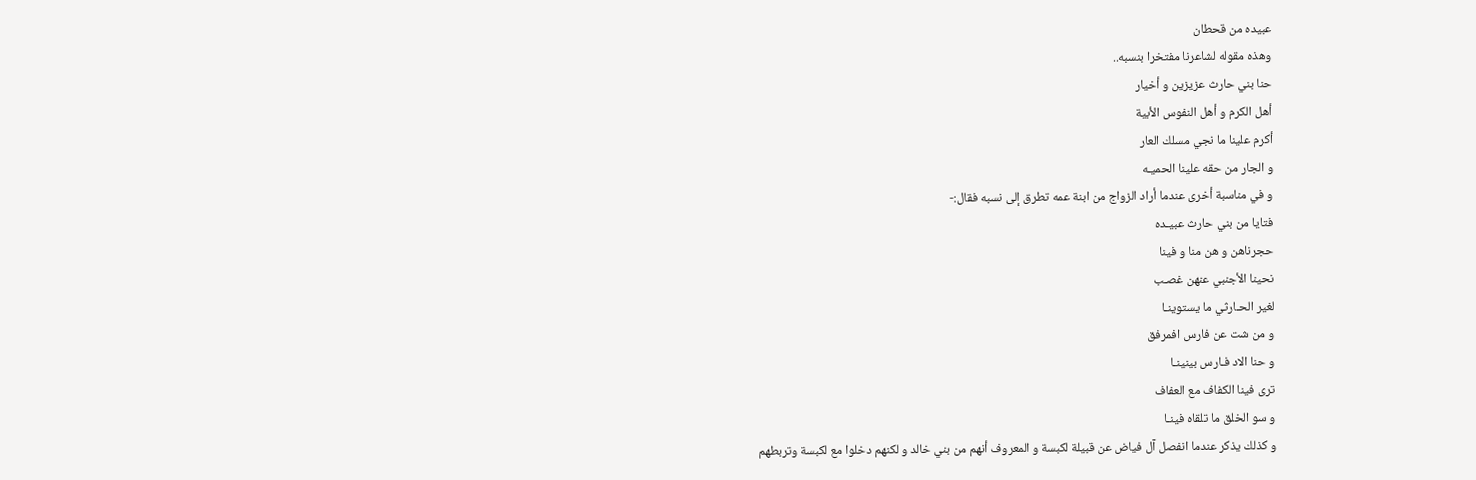عبيده من قحطان
وهذه مقوله لشاعرنا مفتخرا بنسبه..
حنا بني حارث عزيزين و أخيار
أهل الكرم و أهل النفوس الأبية
أكرم علينا ما نجي مسلك العار
و الجار من حقه علينا الحميـه
و في مناسبة أخرى عندما أراد الزواج من ابنة عمه تطرق إلى نسبه فقال:-
فتايا من بني حارث عبيـده
حجرناهن و هن منا و فينا
نحينا الأجنبي عنهن غصـب
لغير الحـارثي ما يستوينـا
و من شت عن فارس افمرفق
و حنا الاد فـارس بينينـا
ترى فينا الكفاف مع العفاف
و سو الخلق ما تلقاه فينـا
و كذلك يذكر عندما انفصل آل فياض عن قبيلة لكبسة و المعروف أنهم من بني خالد و لكنهم دخلوا مع لكبسة وتربطهم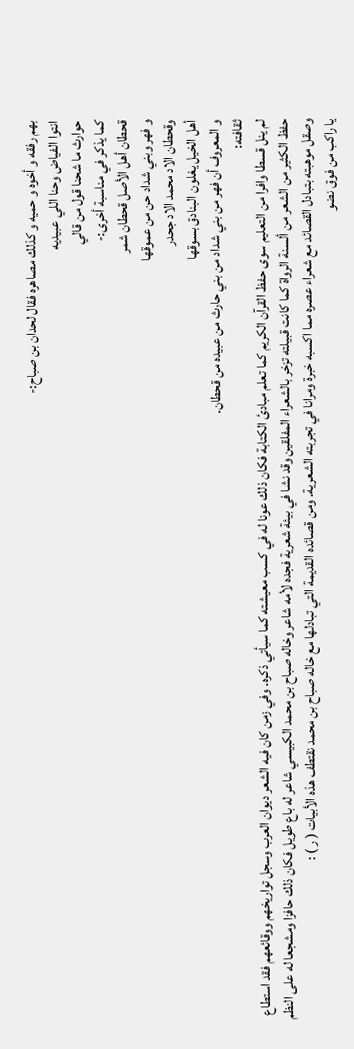بهم رفقه و أخوه و حميه و كذلك مصاهره فقال لحدان بن صباح:-
انتوا الفياض وحنا اللي عبيديه
حوارث ما شحنا قول من قالي
كما يذكر في مناسبة أخرى:-
قحطان أهل الأصل قحطان شمر
و فهر وبني شداد حن من عموقها
وقحطان الاد محمد الاد جحدر
أهل الخيل يغلون البنادق بسوقها
و المعروف أن فهر من بني شداد من بني حارث من عبيده من قحطان.
ثقافته:
لم ينل قسطا وافرا من التعليم سوى حفظ القرآن الكريم كما تعلم مبادئ الكتابة فكان ذلك عونا له في كسب معيشته كما سيأتي ذكره. وفي زمن كان فيه الشعر ديوان العرب وسجل تواريخهم ووقائعهم فقد استطاع حفظ الكثير من الشعر من ألسنة الرواة كما كانت قبيلته تزخر بالشعراء المفلقين وقد نشا في بيئة شعرية فجده لأمه شاعر وخاله صباح بن محمد الكبيسي شاعر له باع طويل فكان ذلك حافزا ومشجعا له على النظم وصقل موهبته بتبادل القصائد مع شعراء عصره مما اكسبه خبرة ومرانا في تجربته الشعرية. ومن قصائده القديمة التي تبادلها مع خاله صباح بن محمد نقتطف هذه الأبيات ( ر ) :
يا راكب من فوق نضو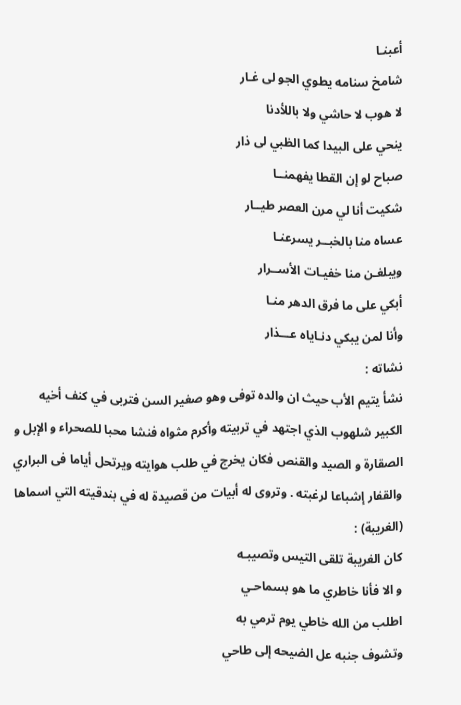أعبنـا
شامخ سنامه يطوي الجو لى غـار
لا هوب لا حاشي ولا باللأدنا
ينحي على البيدا كما الظبي لى ذار
صباح لو إن القطا يفهمنــا
شكيت أنا لي مرن العصر طيــار
عساه منا بالخبــر يسرعنـا
ويبلغـن منا خفيـات الأســرار
أبكي على ما فرق الدهر منـا
وأنا لمن يبكي دنـاياه عـــذار
نشاته :
نشأ يتيم الأب حيث ان والده توفى وهو صغير السن فتربى في كنف أخيه الكبير شلهوب الذي اجتهد في تربيته وأكرم مثواه فنشا محبا للصحراء و الإبل و الصقارة و الصيد والقنص فكان يخرج في طلب هوايته ويرتحل أياما فى البراري والقفار إشباعا لرغبته . وتروى له أبيات من قصيدة له في بندقيته التي اسماها (الغريبة) :
كان الغريبة تلقى التيس وتصيبـه
و الا فأنا خاطري ما هو بسماحـي
اطلب من الله خاطي يوم ترمي به
وتشوف جنبه عل الضيحه إلى طاحي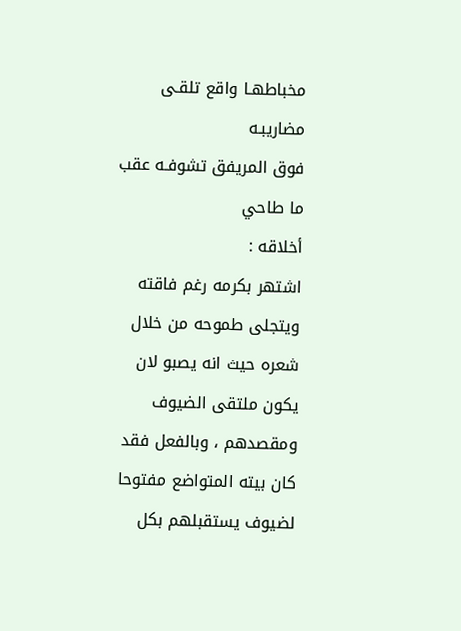مخباطهـا واقع تلقـى مضاريبـه
فوق المريفق تشوفـه عقب ما طاحي
أخلاقه :
اشتهر بكرمه رغم فاقته ويتجلى طموحه من خلال شعره حيث انه يصبو لان يكون ملتقى الضيوف ومقصدهم ، وبالفعل فقد كان بيته المتواضع مفتوحا لضيوف يستقبلهم بكل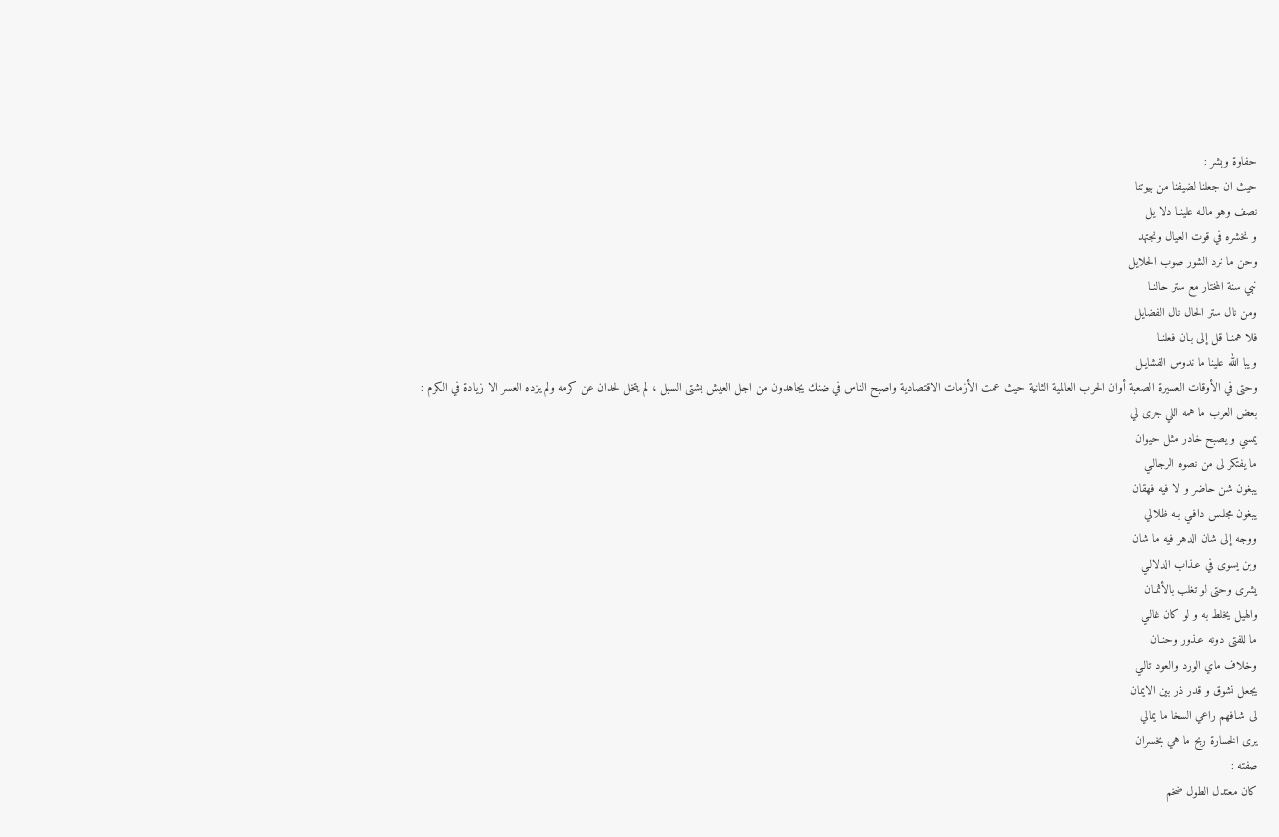حفاوة وبشر :
حيث ان جعلنا لضيفنا من بيوتنا
نصف وهو مالـه علينـا دلا يل
و نخشره في قوت العيال ونجتهد
وحن ما نرد الشور صوب الحلايل
نبي سنة المختار مع ستر حالنـا
ومن نال ستر الحال نال الفضايل
فلا همنـا قل إلى بـان فعلنـا
ويبا الله علينا ما ندوس الفشايـل
وحتى في الأوقات العسيرة الصعبة أوان الحرب العالمية الثانية حيث عمت الأزمات الاقتصادية واصبح الناس في ضنك يجاهدون من اجل العيش بشتى السبل ، لم يتخل لحدان عن كرمه ولم يزده العسر الا زيادة في الكرم :
بعض العرب ما همه اللي جرى لي
يمسي و يصبح خادر مثل حيوان
ما يفتكر لى من نصوه الرجالـي
يبغون شن حاضر و لا فيه فهقان
يبغون مجلـس دافـي بـه ظلالي
ووجه إلى شان الدهر فيه ما شان
وبن يسوى في عـذاب الدلالـي
يشرى وحتى لو تغلب بالأثمـان
والهيل يخلط به و لو كان غالـي
ما للفتى دونه عـذور وحنـان
وخلاف ماي الورد والعود تالـي
يجعل نشوق و قدر ذر بين الايمان
لى شـافهم راعي السخا ما يمالي
يرى الخسارة ربح ما هي بخسران
صفته :
كان معتدل الطول ضخم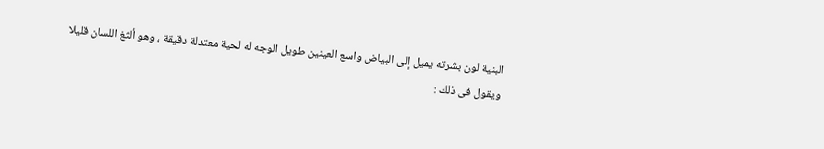البنية لون بشرته يميل إلى البياض واسع العينين طويل الوجه له لحية معتدلة دقيقة ، وهو ألثغ اللسان قليلا ويقول فى ذلك :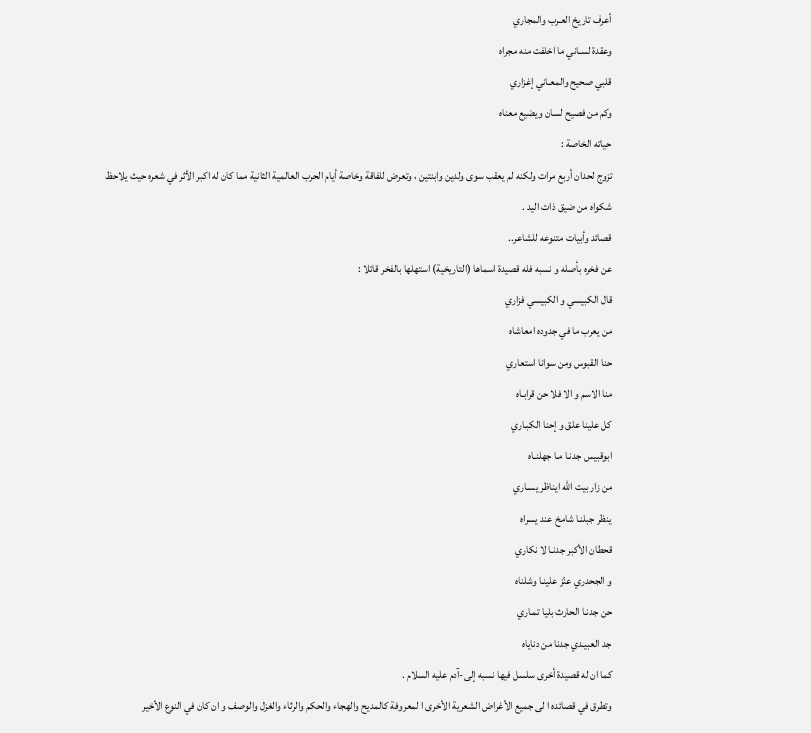أعرف تاريخ العـرب والمجاري
وعقدة لسـاني ما اخلفت منه مجراه
قلبي صحيح والمعـاني إغزاري
وكم من فصيح لسان ويضيع معناه
حياته الخاصة :
تزوج لحدان أربع مرات ولكنه لم يعقب سوى ولدين وابنتين ، وتعرض للفاقة وخاصة أيام الحرب العالمية الثانية مما كان له اكبر الأثر في شعره حيث يلاحظ شكواه من ضيق ذات اليد .
قصائد وأبيات متنوعه للشاعر..
عن فخره بأصله و نسبه فله قصيدة اسماها (التاريخية) استهلها بالفخر قائلا :
قال الكبيسي و الكبيسي فزاري
من يعرب ما في جدوده امعاشاه
حنا القبوس ومن سوانا استعاري
منا الاسم و الا فلا حن قرابـاه
كل علينا علق و إحنا الكبـاري
ابوقبيس جدنـا مـا جهلنـاه
من زار بيت الله ايناظر يسـاري
ينظر جبلنـا شامخ عند يسراه
قحطان الأكبر جدنـا لا نكاري
و الجحدري عنّز علينـا وشلناه
حن جدنـا الحارث بليا تمـاري
جد العبيـدي جدنا من دناياه
كما ان له قصيدة أخرى سلسل فيها نسبه إلى-آدم عليه السلام .
وتطرق في قصائده ا لى جميع الأغراض الشعرية الأخرى ا لمعروفة كالمديح والهجاء والحكم والرثاء والغزل والوصف و ان كان في النوع الأخير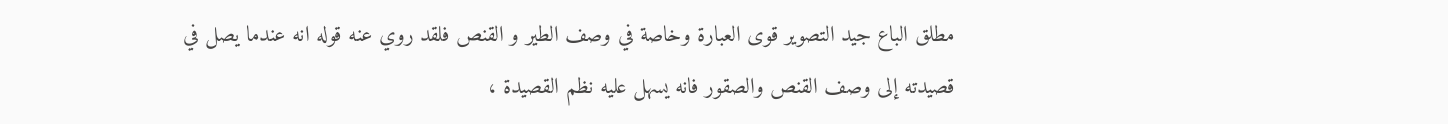مطلق الباع جيد التصوير قوى العبارة وخاصة في وصف الطير و القنص فلقد روي عنه قوله انه عندما يصل في قصيدته إلى وصف القنص والصقور فانه يسهل عليه نظم القصيدة ،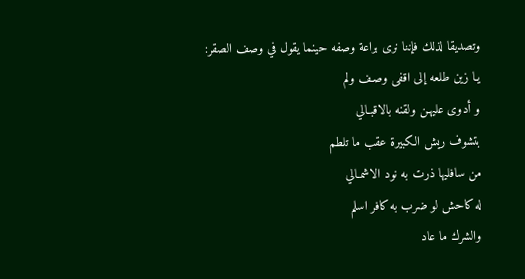وتصديقا لذلك فإننا نرى براعة وصفه حينما يقول في وصف الصقر:
يـا زين طلعه إلى اقفى وصـف ولم
و أدوى عليهـن ولقنه بالاقبـالي
بتشوف ريش الكبيرة عقب ما تلطم
من سافليها ذرت به نود الاشمـالي
له كاحش لو ضرب به كافر اسلم
والشرك ما عاد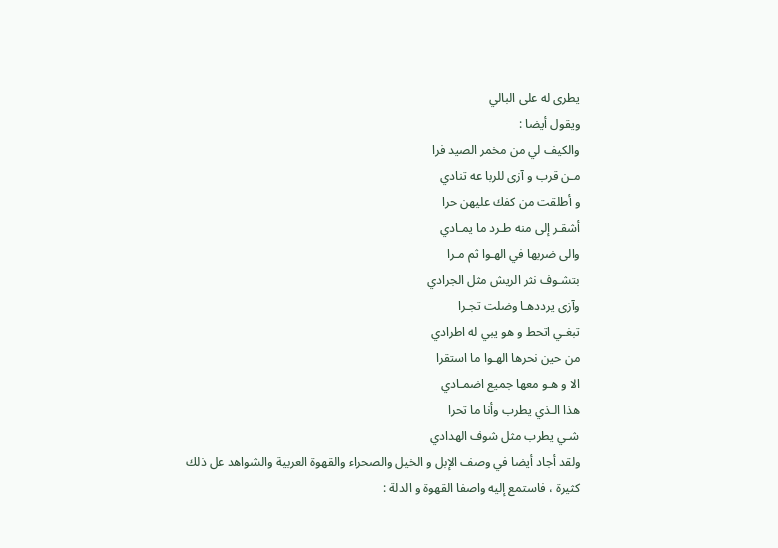يطرى له على البالي
ويقول أيضا :
والكيف لي من مخمر الصيد فرا
مـن قرب و آزى للربا عه تنادي
و أطلقت من كفك عليهن حرا
أشقـر إلى منه طـرد ما يمـادي
والى ضربها في الهـوا ثم مـرا
بتشـوف نثر الريش مثل الجرادي
وآزى يرددهـا وضلت تجـرا
تبغـي اتحط و هو يبي له اطرادي
من حين نحرها الهـوا ما استقرا
الا و هـو معها جميع اضمـادي
هذا الـذي يطرب وأنا ما تحرا
شـي يطرب مثل شوف الهدادي
ولقد أجاد أيضا في وصف الإبل و الخيل والصحراء والقهوة العربية والشواهد عل ذلك كثيرة ، فاستمع إليه واصفا القهوة و الدلة :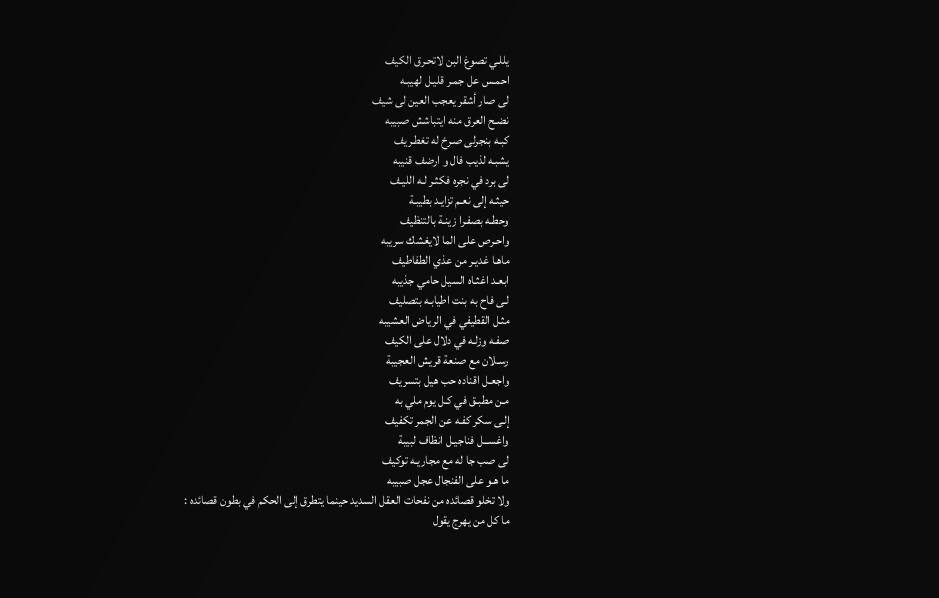يللـي تصوغ البن لاتحـرق الكيف
احمـس عل جمـر قليـل لهيبـه
لى صار أشقر يعجب العين لى شيف
نضـح العرق منه ايتباشش صبيبه
كبـه بنجرلى صـرخ له تغطـريف
يشبـه لذيب فال و ارضف قنيبه
لى برد في نجره فكثـر لـه الليـف
حيثـه إلى نعـم تزايـد بطيبـة
وحطـه بصفـرا زينـة بالتنظيف
واحـرص على الما لايغشك سريبه
ماهـا غديـر من عذي الطفاطيف
ابعـد اغثـاه السيل حامي جذيبه
لـى فاح به بنت اطيابـه بتصليف
مثـل القطيفي في الرياض العشيبه
صفـه وزلـه في دلال على الكيف
رسـلان مع صنعة قريش العجيبة
واجعـل اقناده حب هيل بتسريف
مـن مطبـق في كـل يوم ملي به
إلـى سكر كفـه عن الجمر تكفيف
واغســل فناجيـل انظاف لبيبة
لى صب جا له مع مجاريـه توكيف
ما هـو على الفنجال عجل صبيبه
ولا تخلو قصائده من نفحات العقل السديد حينما يتطرق إلى الحكم في بطون قصائده :
ما كل من يهرج يقول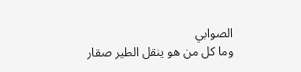الصوابي
وما كل من هو ينقل الطير صقار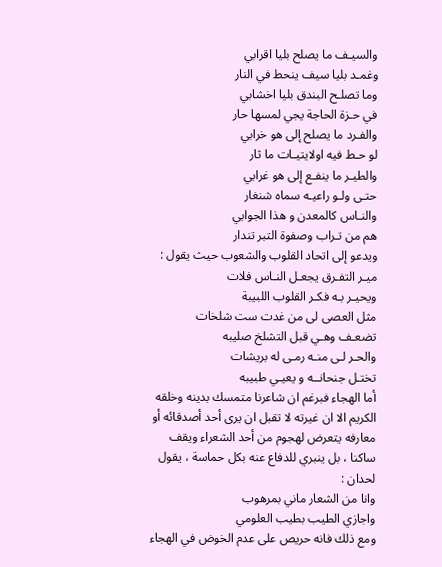والسيـف ما يصلح بليا اقرابي
وغمـد بليا سيف ينحط في النار
وما تصلـح البندق بليا اخشابي
في حـزة الحاجة يجي لمسها حار
والفـرد ما يصلح إلى هو خرابي
لو حـط فيه اولايتيـات ما ثار
والطيـر ما ينفـع إلى هو غرابي
حتـى ولـو راعيـه سماه شنغار
والنـاس كالمعدن و هذا الجوابي
هم من تـراب وصفوة التبر تندار
ويدعو إلى اتحاد القلوب والشعوب حيث يقول :
ميـر التفـرق يجعـل النـاس فلات
ويحيـر بـه فكـر القلوب اللبيبة
مثل العصى لى من غدت ست شلخات
تضعـف وهـي قبل التشلخ صليبه
والحـر لـى منـه رمـى له بريشات
تختـل جنحانــه و يعيـي طبيبه
أما الهجاء فبرغم ان شاعرنا متمسك بدينه وخلقه الكريم الا ان غيرته لا تقبل ان يرى أحد أصدقائه أو معارفه يتعرض لهجوم من أحد الشعراء ويقف ساكنا ، بل ينبري للدفاع عنه بكل حماسة ، يقول لحدان :
وانا من الشعار ماني بمرهوب
واجازي الطيب بطيب العلومي
ومع ذلك فانه حريص على عدم الخوض في الهجاء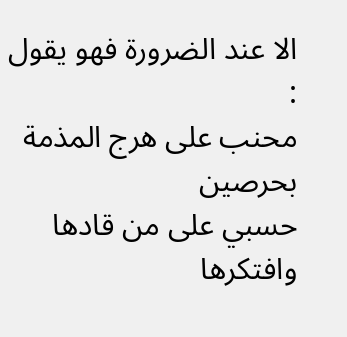الا عند الضرورة فهو يقول :
محنب على هرج المذمة بحرصين
حسبي على من قادها وافتكرها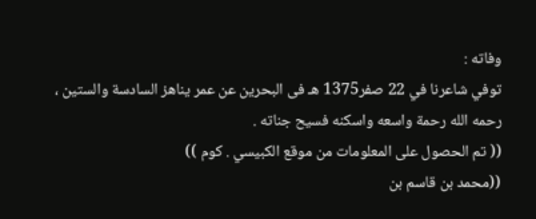وفاته :
توفي شاعرنا في 22 صفر1375 هـ فى البحرين عن عمر يناهز السادسة والستين ، رحمه الله رحمة واسعه واسكنه فسيح جناته .
(( تم الحصول على المعلومات من موقع الكبيسي . كوم ))
((محمد بن قاسم بن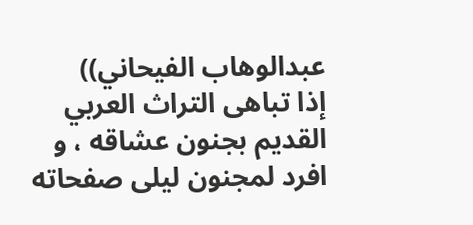عبدالوهاب الفيحاني))
إذا تباهى التراث العربي القديم بجنون عشاقه ، و افرد لمجنون ليلى صفحاته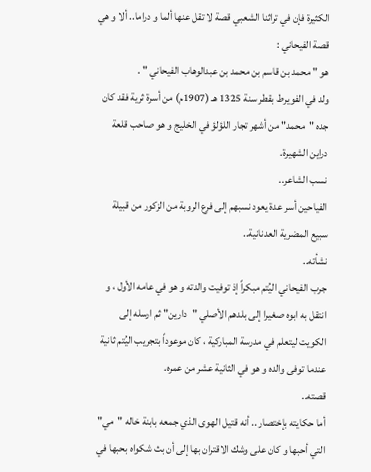الكثيرة فإن في تراثنا الشعبي قصة لا تقل عنها ألما و دراما.. ألا و هي قصة الفيحاني :
هو " محمد بن قاسم بن محمد بن عبدالوهاب الفيحاني " .
ولد في الفويرط بقطر سنة 1325 هـ (1907م) من أسرة ثرية فقد كان جده "محمد" من أشهر تجار اللؤلؤ في الخليج و هو صاحب قلعة دراين الشهيرة.
نسب الشاعر..
الفياحين أسر عدة يعود نسبهم إلى فرع الروبة من الزكور من قبيلة سبيع المضرية العدنانية..
نشأته..
جرب الفيحاني اليُتم مبكراً إذ توفيت والدته و هو في عامه الأول ، و انتقل به ابوه صغيرا إلى بلدهم الأصلي "دارين" ثم ارسله إلى الكويت ليتعلم في مدرسة المباركية ، كان موعوداً بتجريب اليُتم ثانية عندما توفى والده و هو في الثانية عشر من عمره.
قصته..
أما حكايته بإختصار .. أنه قتيل الهوى الذي جمعه بابنة خاله "مي" التي أحبها و كان على وشك الاقتران بها إلى أن بث شكواه بحبها في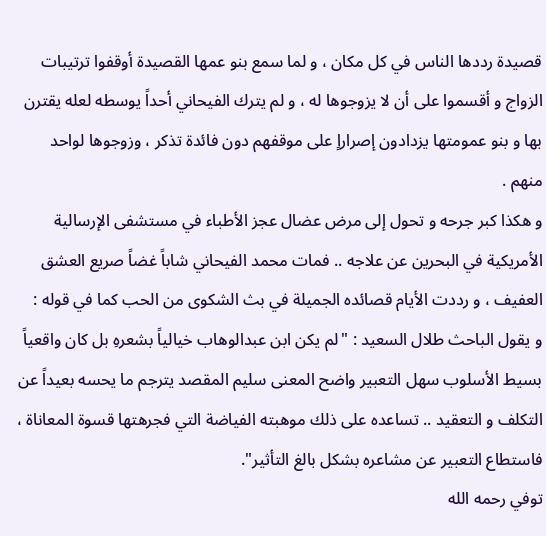قصيدة رددها الناس في كل مكان ، و لما سمع بنو عمها القصيدة أوقفوا ترتيبات الزواج و أقسموا على أن لا يزوجوها له ، و لم يترك الفيحاني أحداً يوسطه لعله يقترن بها و بنو عمومتها يزدادون إصراراٍ على موقفهم دون فائدة تذكر ، وزوجوها لواحد منهم .
و هكذا كبر جرحه و تحول إلى مرض عضال عجز الأطباء في مستشفى الإرسالية الأمريكية في البحرين عن علاجه .. فمات محمد الفيحاني شاباً غضاً صريع العشق العفيف ، و رددت الأيام قصائده الجميلة في بث الشكوى من الحب كما في قوله :
و يقول الباحث طلال السعيد : "لم يكن ابن عبدالوهاب خيالياً بشعرهِ بل كان واقعياً بسيط الأسلوب سهل التعبير واضح المعنى سليم المقصد يترجم ما يحسه بعيداً عن التكلف و التعقيد .. تساعده على ذلك موهبته الفياضة التي فجرهتها قسوة المعاناة ، فاستطاع التعبير عن مشاعره بشكل بالغ التأثير".
توفي رحمه الله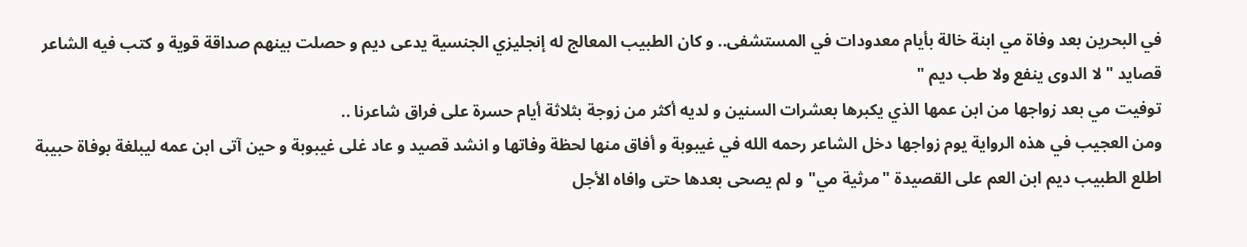في البحرين بعد وفاة مي ابنة خالة بأيام معدودات في المستشفى.. و كان الطبيب المعالج له إنجليزي الجنسية يدعى ديم و حصلت بينهم صداقة قوية و كتب فيه الشاعر قصايد " لا الدوى ينفع ولا طب ديم "
توفيت مي بعد زواجها من ابن عمها الذي يكبرها بعشرات السنين و لديه أكثر من زوجة بثلاثة أيام حسرة على فراق شاعرنا ..
ومن العجيب في هذه الرواية يوم زواجها دخل الشاعر رحمه الله في غيبوبة و أفاق منها لحظة وفاتها و انشد قصيد و عاد غلى غيبوبة و حين آتى ابن عمه ليبلغة بوفاة حبيبة اطلع الطبيب ديم ابن العم على القصيدة "مرثية مي" و لم يصحى بعدها حتى وافاه الأجل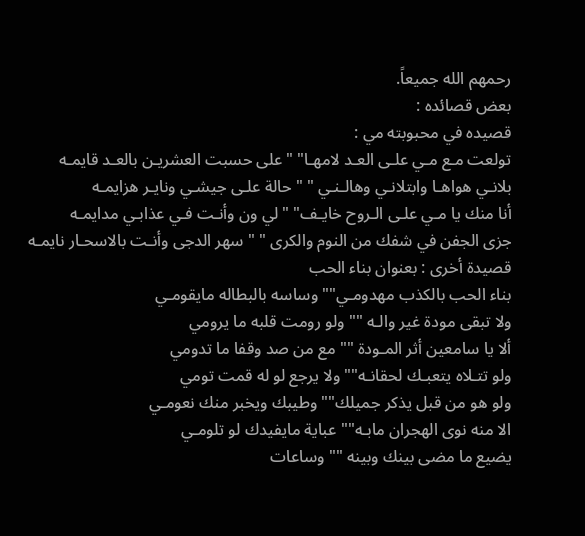رحمهم الله جميعاً.
بعض قصائده :
قصيده في محبوبته مي :
تولعت مـع مـي علـى العـد لامهـا" " على حسبت العشريـن بالعـد قايمـه
بلانـي هواهـا وابتلانـي وهالـنـي " " حالة علـى جيشـي ونايـر هزايمـه
أنا منك يا مـي علـى الـروح خايـف" " لي ون وأنـت فـي عذابـي مدايمـه
جزى الجفن في شفك من النوم والكرى " " سهر الدجى وأنـت بالاسحـار نايمـه
قصيدة أخرى : بعنوان بناء الحب
بناء الحب بالكذب مهدومـي""وساسه بالبطاله مايقومـي
ولا تبقى مودة غير والـه "" ولو رومت قلبه ما يرومي
ألا يا سامعين أثر المـودة "" مع من صد وقفا ما تدومي
ولو تتـلاه يتعبـك لحقانـه"" ولا يرجع لو له قمت تومي
ولو هو من قبل يذكر جميلك"" وطيبك ويخبر منك نعومـي
الا منه نوى الهجران مابـه"" عباية مايفيدك لو تلومـي
يضيع ما مضى بينك وبينه "" وساعات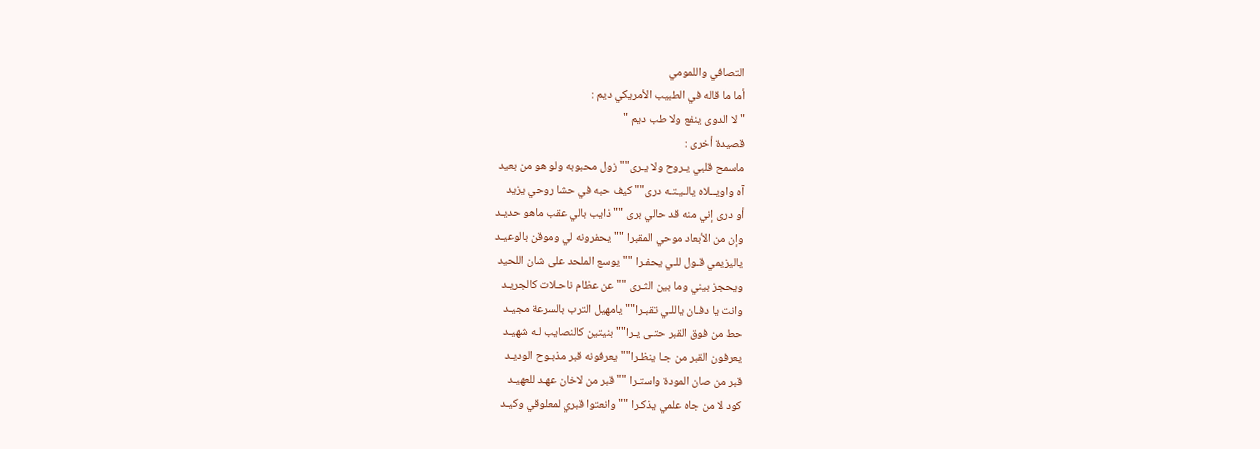التصافي واللمومي
أما ما قاله في الطبيب الأمريكي ديم :
" لا الدوى ينفع ولا طب ديم "
قصيدة أخرى :
ماسمح قلبي يـروح ولا يـرى"" زول محبوبه ولو هو من بعيد
آه واويــلاه يالـيـتـه درى"" كيف حبه في حشا روحي يزيد
أو درى إني منه قد حالي برى "" ذايب بالي عقب ماهو حديـد
وإن من الأبعاد موحي المقبرا "" يحفرونه لي وموقن بالوعيـد
ياليزيمي قـول للـي يحفـرا "" يوسع الملحد على شان اللحيد
ويحجز بيني وما بين الثـرى "" عن عظام ناحـلات كالجريـد
وانت يا دفـان ياللـي تقبـرا"" يامهيل الترب بالسرعة مجيـد
حط من فوق القبر حتـى يـرا"" بنيتين كالنصايب لـه شهيـد
يعرفون القبر من جـا ينظـرا"" يعرفونه قبر مذبـوح الوديـد
قبر من صان المودة واستـرا "" قبر من لاخان عهـد للعهيـد
كود لا من جاه علمي يذكـرا "" وانعتوا قبري لمعلوقي وكيـد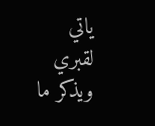ياتي لقبري ويذكر ما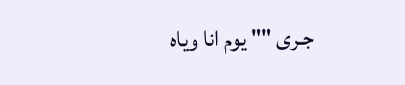جـرى "" يوم انا وياه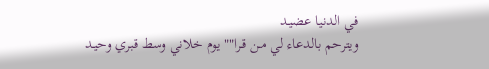في الدنيا عضيـد
ويترحم بالدعاء لي مـن قـرا"" يوم خلاني وسط قبري وحيـد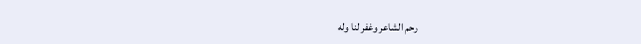رحم الشاعر وغفر لنا وله